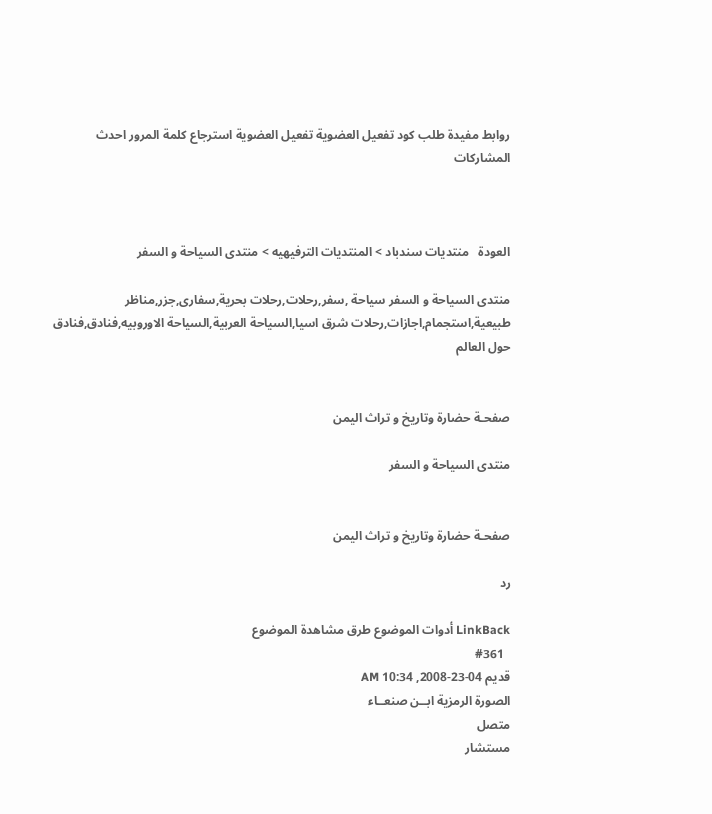روابط مفيدة طلب كود تفعيل العضوية تفعيل العضوية استرجاع كلمة المرور احدث المشاركات



العودة   منتديات سندباد > المنتديات الترفيهيه > منتدى السياحة و السفر

منتدى السياحة و السفر سياحة ,سفر,رحلات,رحلات بحرية,سفارى,جزر,مناظر طبيعية,استجمام,اجازات,رحلات شرق اسيا,السياحة العربية,السياحة الاوروبيه,فنادق,فنادق حول العالم


صفحـة حضارة وتاريخ و تراث اليمن

منتدى السياحة و السفر


صفحـة حضارة وتاريخ و تراث اليمن

رد

LinkBack أدوات الموضوع طرق مشاهدة الموضوع
  #361
قديم 04-23-2008, 10:34 AM
الصورة الرمزية ابــن صنعــاء
متصل
مستشار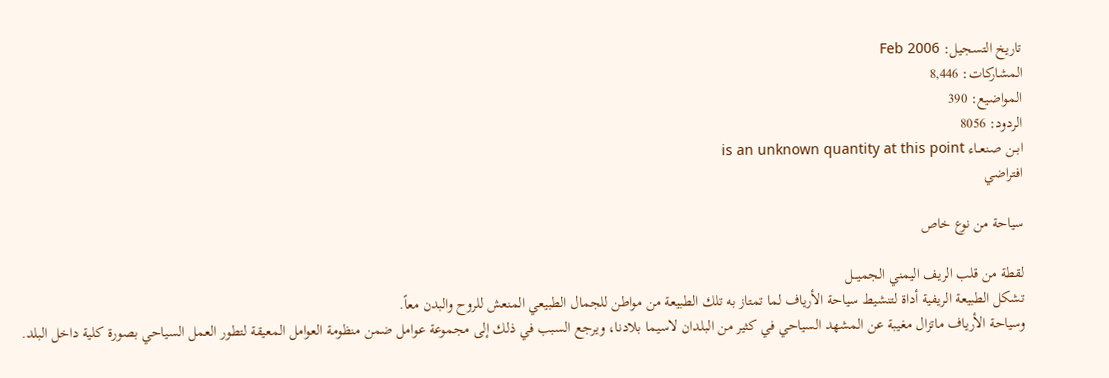تاريخ التسجيل: Feb 2006
المشاركات: 8,446
المواضيع: 390
الردود: 8056
ابــن صنعــاء is an unknown quantity at this point
افتراضي

سياحة من نوع خاص

لقطة من قلب الريف اليمني الجميـــل
تشكل الطبيعة الريفية أداة لتنشيط سياحة الأرياف لما تمتاز به تلك الطبيعة من مواطن للجمال الطبيعي المنعش للروح والبدن معاً.
وسياحة الأرياف ماتزال مغيبة عن المشهد السياحي في كثير من البلدان لاسيما بلادنا، ويرجع السبب في ذلك إلى مجموعة عوامل ضمن منظومة العوامل المعيقة لتطور العمل السياحي بصورة كلية داخل البلد.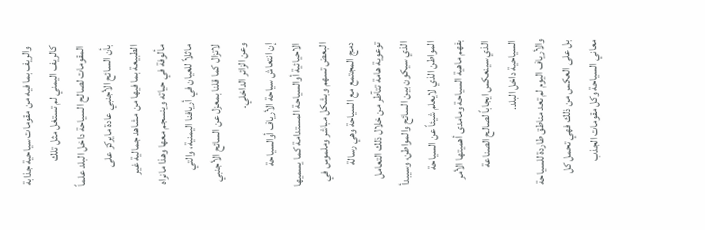والريف بما فيه من مقومات سياحية جذابة كالريف اليمني لم تستغل مثل تلك المقومات لصالح السياحة داخل البلد علماً بأن السائح الأجنبي عادة مايركز على الطبيعة بما فيها من مشاهد جمالية غير مألوفة في حياته وينسجم معها وهذا مانراه ماثلاً للعيان في أريافنا اليمنية، والتي لاتزال كما قلنا بمعزل عن السائح الأجنبي وعن الزائر الداخلي.
إن انتعاش سياحة الأرياف أوالسياحة الاحيائية أوالسياحة المستدامة كما يسميها البعض تسهم وبشكل مباشر وملموس في دمج المجتمع مع السياحة وهي رسالة توعوية هامة تتآطر من خلال ذلك التعامل الذي سيكون بين السائح والمواطن، وسيبدأ المواطن الذي لايعلم شيئاً عن السياحة بفهم ماهية السياحة ومامدى أهميتها الأمر الذي سينعكس ايجاباً لصالح الصناعة السياحية داخل البلد.
والأرياف اليوم لم تعد مناطق طاردة للسياحة بل على العكس من ذلك فهي تحمل كل معاني السياحة وكل مقومات الجذب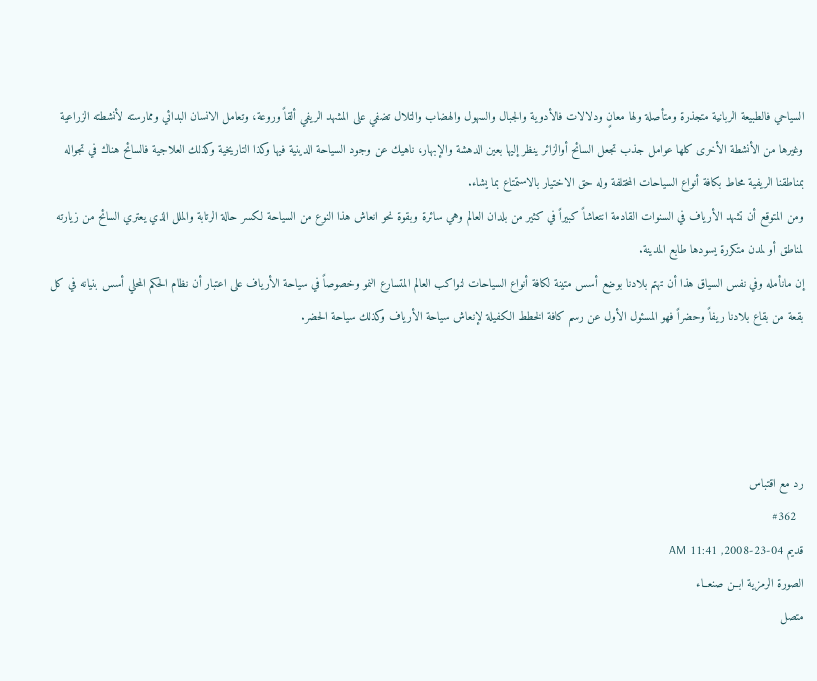السياحي فالطبيعة الربانية متجذرة ومتأصلة ولها معانٍ ودلالات فالأدوية والجبال والسهول والهضاب والتلال تضفي على المشهد الريفي ألقاً وروعة، وتعامل الانسان البدائي وممارسته لأنشطته الزراعية وغيرها من الأنشطة الأخرى كلها عوامل جذب تجعل السائح أوالزائر ينظر إليها بعين الدهشة والإبهار، ناهيك عن وجود السياحة الدينية فيها وكذا التاريخية وكذلك العلاجية فالسائح هناك في تجواله بمناطقنا الريفية محاط بكافة أنواع السياحات المختلفة وله حق الاختيار بالاستمتاع بما يشاء.
ومن المتوقع أن تشهد الأرياف في السنوات القادمة انتعاشاً كبيراً في كثير من بلدان العالم وهي سائرة وبقوة نحو انعاش هذا النوع من السياحة لكسر حالة الرتابة والملل الذي يعتري السائح من زيارته لمناطق أو لمدن متكررة يسودها طابع المدينة.
إن مانأمله وفي نفس السياق هذا أن تهتم بلادنا بوضع أسس متينة لكافة أنواع السياحات لنواكب العالم المتسارع النمو وخصوصاً في سياحة الأرياف على اعتبار أن نظام الحكم المحلي أسس بنيانه في كل بقعة من بقاع بلادنا ريفاً وحضراً فهو المسئول الأول عن رسم كافة الخطط الكفيلة لإنعاش سياحة الأرياف وكذلك سياحة الحضر.




رد مع اقتباس
  #362
قديم 04-23-2008, 11:41 AM
الصورة الرمزية ابــن صنعــاء
متصل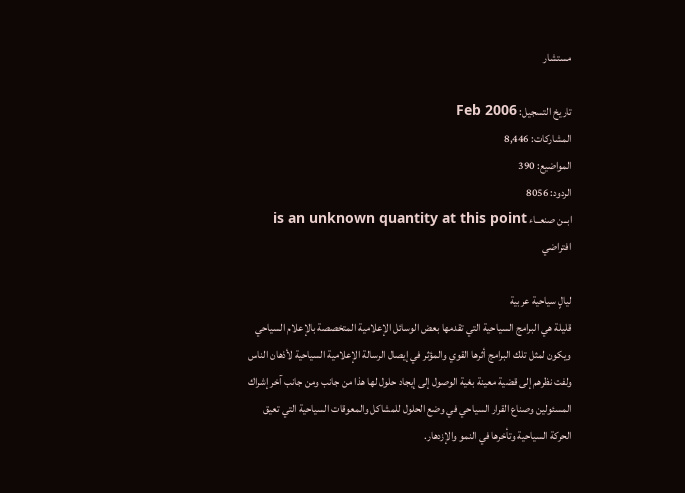مستشار

تاريخ التسجيل: Feb 2006
المشاركات: 8,446
المواضيع: 390
الردود: 8056
ابــن صنعــاء is an unknown quantity at this point
افتراضي

ليالٍ سياحية عربية
قليلة هي البرامج السياحية التي تقدمها بعض الوسائل الإعلامية المتخصصة بالإعلام السياحي ويكون لمثل تلك البرامج أثرها القوي والمؤثر في إيصال الرسالة الإعلامية السياحية لأذهان الناس ولفت نظرهم إلى قضية معينة بغية الوصول إلى إيجاد حلول لها هذا من جانب ومن جانب آخر إشراك المسئولين وصناع القرار السياحي في وضع الحلول للمشاكل والمعوقات السياحية التي تعيق الحركة السياحية وتأخرها في النمو والإزدهار.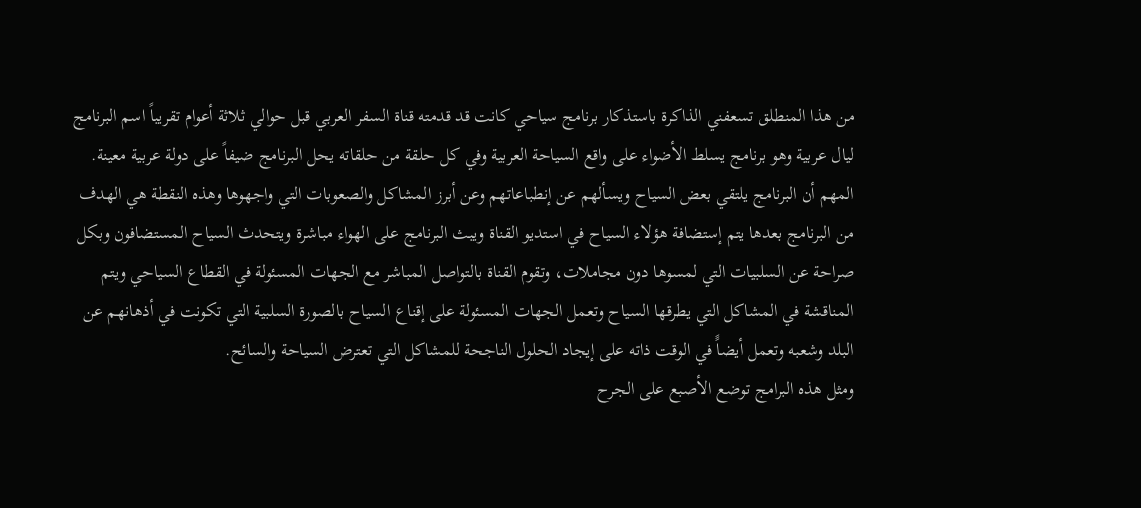من هذا المنطلق تسعفني الذاكرة باستذكار برنامج سياحي كانت قد قدمته قناة السفر العربي قبل حوالي ثلاثة أعوام تقريباً اسم البرنامج ليال عربية وهو برنامج يسلط الأضواء على واقع السياحة العربية وفي كل حلقة من حلقاته يحل البرنامج ضيفاً على دولة عربية معينة.
المهم أن البرنامج يلتقي بعض السياح ويسألهم عن إنطباعاتهم وعن أبرز المشاكل والصعوبات التي واجهوها وهذه النقطة هي الهدف من البرنامج بعدها يتم إستضافة هؤلاء السياح في استديو القناة ويبث البرنامج على الهواء مباشرة ويتحدث السياح المستضافون وبكل صراحة عن السلبيات التي لمسوها دون مجاملات، وتقوم القناة بالتواصل المباشر مع الجهات المسئولة في القطاع السياحي ويتم المناقشة في المشاكل التي يطرقها السياح وتعمل الجهات المسئولة على إقناع السياح بالصورة السلبية التي تكونت في أذهانهم عن البلد وشعبه وتعمل أيضاًَ في الوقت ذاته على إيجاد الحلول الناجحة للمشاكل التي تعترض السياحة والسائح.
ومثل هذه البرامج توضع الأصبع على الجرح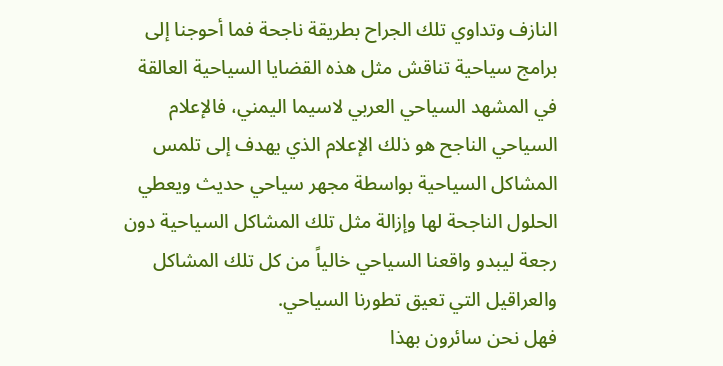النازف وتداوي تلك الجراح بطريقة ناجحة فما أحوجنا إلى برامج سياحية تناقش مثل هذه القضايا السياحية العالقة في المشهد السياحي العربي لاسيما اليمني، فالإعلام السياحي الناجح هو ذلك الإعلام الذي يهدف إلى تلمس المشاكل السياحية بواسطة مجهر سياحي حديث ويعطي الحلول الناجحة لها وإزالة مثل تلك المشاكل السياحية دون رجعة ليبدو واقعنا السياحي خالياً من كل تلك المشاكل والعراقيل التي تعيق تطورنا السياحي.
فهل نحن سائرون بهذا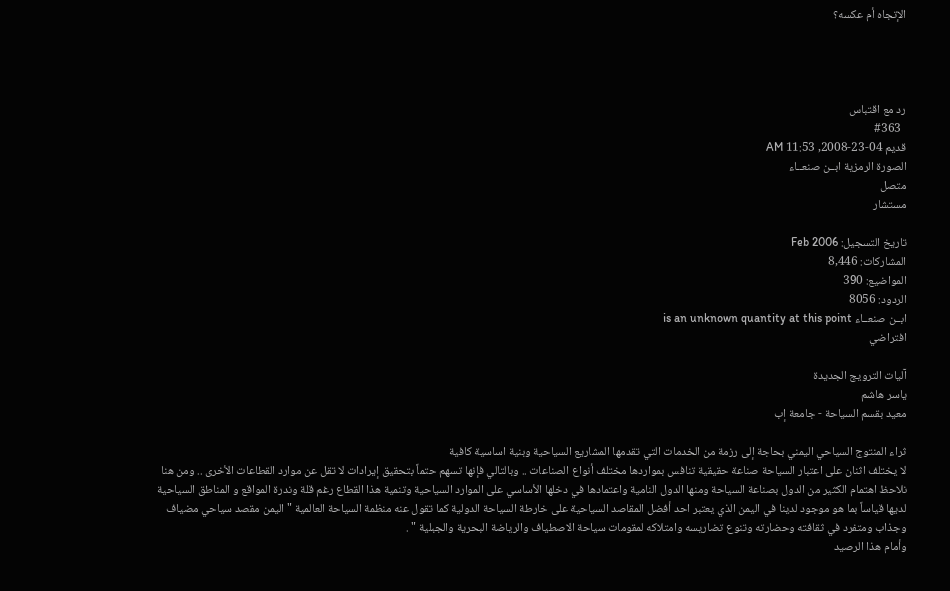الإتجاه أم عكسه؟




رد مع اقتباس
  #363
قديم 04-23-2008, 11:53 AM
الصورة الرمزية ابــن صنعــاء
متصل
مستشار

تاريخ التسجيل: Feb 2006
المشاركات: 8,446
المواضيع: 390
الردود: 8056
ابــن صنعــاء is an unknown quantity at this point
افتراضي

آليات الترويج الجديدة
ياسر هاشم
معيد بقسم السياحة - جامعة إب

ثراء المنتوج السياحي اليمني بحاجة إلى رزمة من الخدمات التي تقدمها المشاريع السياحية وبنية اساسية كافية
لا يختلف اثنان على اعتبار السياحة صناعة حقيقية تنافس بمواردها مختلف أنواع الصناعات .. وبالتالي فإنها تسهم حتماً بتحقيق إيرادات لا تقل عن موارد القطاعات الأخرى .. ومن هنا نلاحظ اهتمام الكثير من الدول بصناعة السياحة ومنها الدول النامية واعتمادها في دخلها الأساسي على الموارد السياحية وتنمية هذا القطاع رغم قلة وندرة المواقع و المناطق السياحية لديها قياساً بما هو موجود لدينا في اليمن الذي يعتبر احد أفضل المقاصد السياحية على خارطة السياحة الدولية كما تقول عنه منظمة السياحة العالمية " اليمن مقصد سياحي مضياف وجذاب ومتفرد في ثقافته وحضارته وتنوع تضاريسه وامتلاكه لمقومات سياحة الاصطياف والرياضة البحرية والجبلية " .
وأمام هذا الرصيد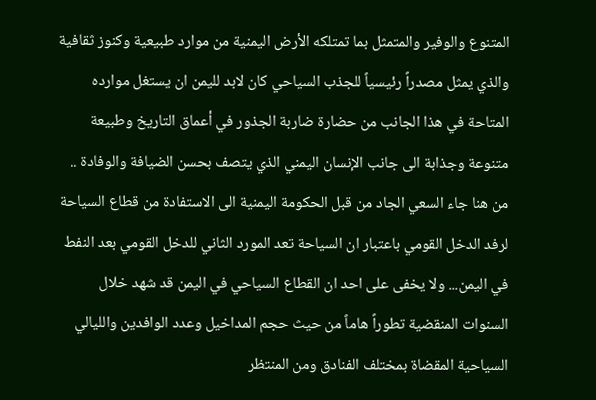المتنوع والوفير والمتمثل بما تمتلكه الأرض اليمنية من موارد طبيعية وكنوز ثقافية والذي يمثل مصدراً رئيسياً للجذب السياحي كان لابد لليمن ان يستغل موارده المتاحة في هذا الجانب من حضارة ضاربة الجذور في أعماق التاريخ وطبيعة متنوعة وجذابة الى جانب الإنسان اليمني الذي يتصف بحسن الضيافة والوفادة .. من هنا جاء السعي الجاد من قبل الحكومة اليمنية الى الاستفادة من قطاع السياحة لرفد الدخل القومي باعتبار ان السياحة تعد المورد الثاني للدخل القومي بعد النفط في اليمن... ولا يخفى على احد ان القطاع السياحي في اليمن قد شهد خلال السنوات المنقضية تطوراً هاماً من حيث حجم المداخيل وعدد الوافدين والليالي السياحية المقضاة بمختلف الفنادق ومن المنتظر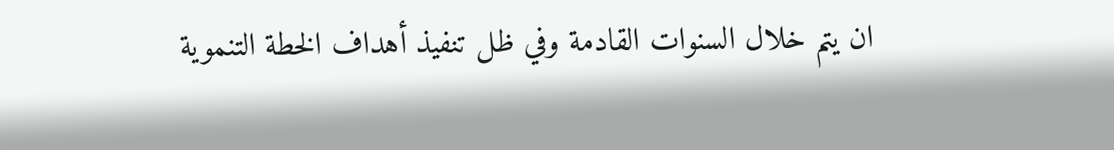ان يتم خلال السنوات القادمة وفي ظل تنفيذ أهداف الخطة التنموية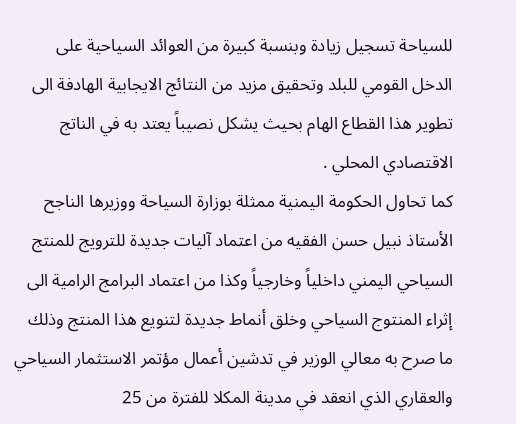للسياحة تسجيل زيادة وبنسبة كبيرة من العوائد السياحية على الدخل القومي للبلد وتحقيق مزيد من النتائج الايجابية الهادفة الى تطوير هذا القطاع الهام بحيث يشكل نصيباً يعتد به في الناتج الاقتصادي المحلي .
كما تحاول الحكومة اليمنية ممثلة بوزارة السياحة ووزيرها الناجح الأستاذ نبيل حسن الفقيه من اعتماد آليات جديدة للترويج للمنتج السياحي اليمني داخلياً وخارجياً وكذا من اعتماد البرامج الرامية الى إثراء المنتوج السياحي وخلق أنماط جديدة لتنويع هذا المنتج وذلك ما صرح به معالي الوزير في تدشين أعمال مؤتمر الاستثمار السياحي والعقاري الذي انعقد في مدينة المكلا للفترة من 25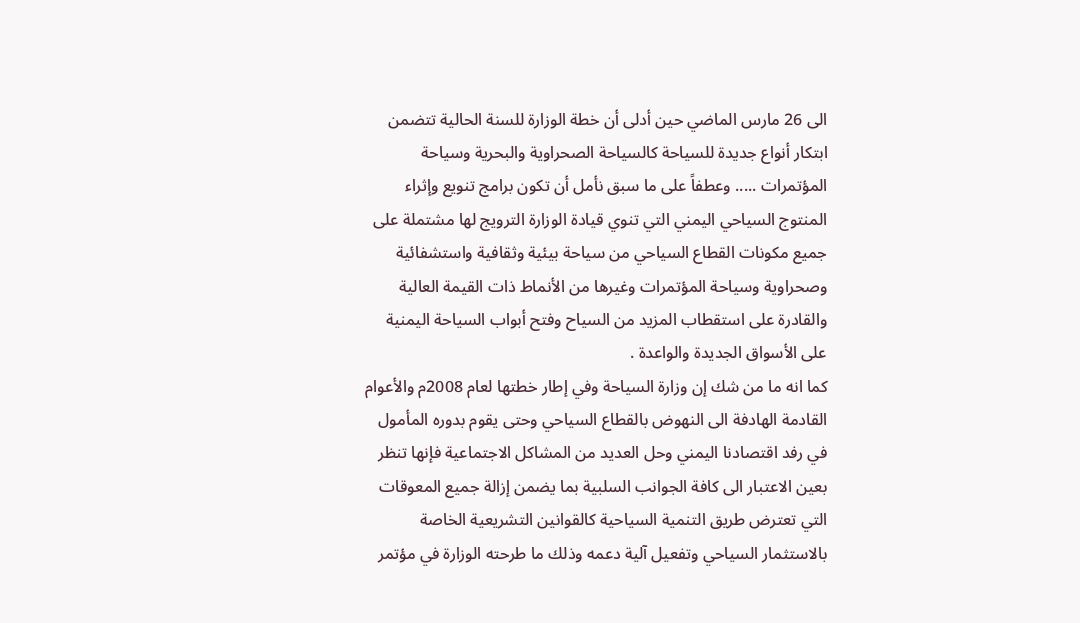الى 26 مارس الماضي حين أدلى أن خطة الوزارة للسنة الحالية تتضمن ابتكار أنواع جديدة للسياحة كالسياحة الصحراوية والبحرية وسياحة المؤتمرات ..... وعطفاً على ما سبق نأمل أن تكون برامج تنويع وإثراء المنتوج السياحي اليمني التي تنوي قيادة الوزارة الترويج لها مشتملة على جميع مكونات القطاع السياحي من سياحة بيئية وثقافية واستشفائية وصحراوية وسياحة المؤتمرات وغيرها من الأنماط ذات القيمة العالية والقادرة على استقطاب المزيد من السياح وفتح أبواب السياحة اليمنية على الأسواق الجديدة والواعدة .
كما انه ما من شك إن وزارة السياحة وفي إطار خطتها لعام 2008م والأعوام القادمة الهادفة الى النهوض بالقطاع السياحي وحتى يقوم بدوره المأمول في رفد اقتصادنا اليمني وحل العديد من المشاكل الاجتماعية فإنها تنظر بعين الاعتبار الى كافة الجوانب السلبية بما يضمن إزالة جميع المعوقات التي تعترض طريق التنمية السياحية كالقوانين التشريعية الخاصة بالاستثمار السياحي وتفعيل آلية دعمه وذلك ما طرحته الوزارة في مؤتمر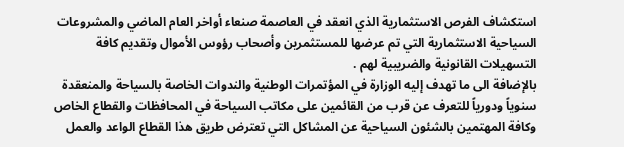استكشاف الفرص الاستثمارية الذي انعقد في العاصمة صنعاء أواخر العام الماضي والمشروعات السياحية الاستثمارية التي تم عرضها للمستثمرين وأصحاب رؤوس الأموال وتقديم كافة التسهيلات القانونية والضريبية لهم .
بالإضافة الى ما تهدف إليه الوزارة في المؤتمرات الوطنية والندوات الخاصة بالسياحة والمنعقدة سنوياً ودورياً للتعرف عن قرب من القائمين على مكاتب السياحة في المحافظات والقطاع الخاص وكافة المهتمين بالشئون السياحية عن المشاكل التي تعترض طريق هذا القطاع الواعد والعمل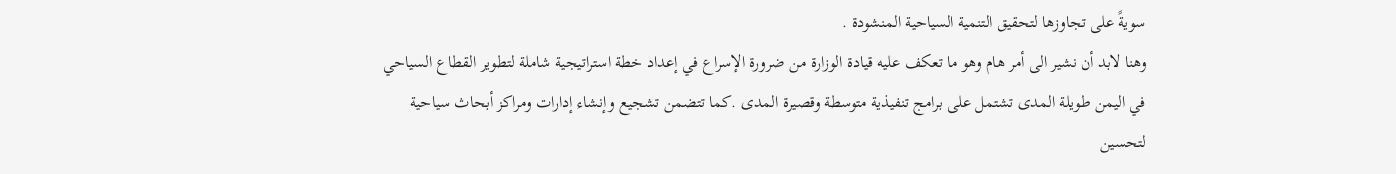سويةً على تجاوزها لتحقيق التنمية السياحية المنشودة .
وهنا لابد أن نشير الى أمر هام وهو ما تعكف عليه قيادة الوزارة من ضرورة الإسراع في إعداد خطة استراتيجية شاملة لتطوير القطاع السياحي في اليمن طويلة المدى تشتمل على برامج تنفيذية متوسطة وقصيرة المدى .كما تتضمن تشجيع وإنشاء إدارات ومراكز أبحاث سياحية لتحسين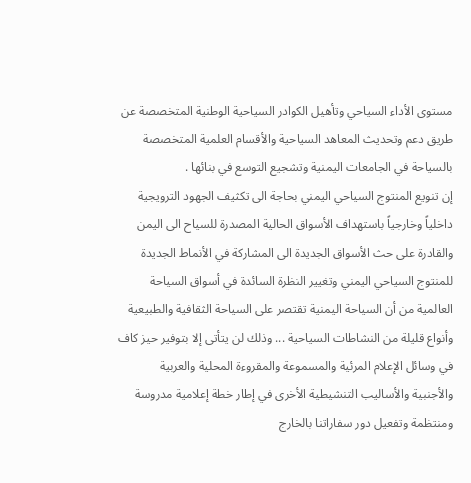مستوى الأداء السياحي وتأهيل الكوادر السياحية الوطنية المتخصصة عن طريق دعم وتحديث المعاهد السياحية والأقسام العلمية المتخصصة بالسياحة في الجامعات اليمنية وتشجيع التوسع في بنائها .
إن تنويع المنتوج السياحي اليمني بحاجة الى تكثيف الجهود الترويجية داخلياً وخارجياً باستهداف الأسواق الحالية المصدرة للسياح الى اليمن والقادرة على حث الأسواق الجديدة الى المشاركة في الأنماط الجديدة للمنتوج السياحي اليمني وتغيير النظرة السائدة في أسواق السياحة العالمية من أن السياحة اليمنية تقتصر على السياحة الثقافية والطبيعية وأنواع قليلة من النشاطات السياحية ... وذلك لن يتأتى إلا بتوفير حيز كاف في وسائل الإعلام المرئية والمسموعة والمقروءة المحلية والعربية والأجنبية والأساليب التنشيطية الأخرى في إطار خطة إعلامية مدروسة ومنتظمة وتفعيل دور سفاراتنا بالخارج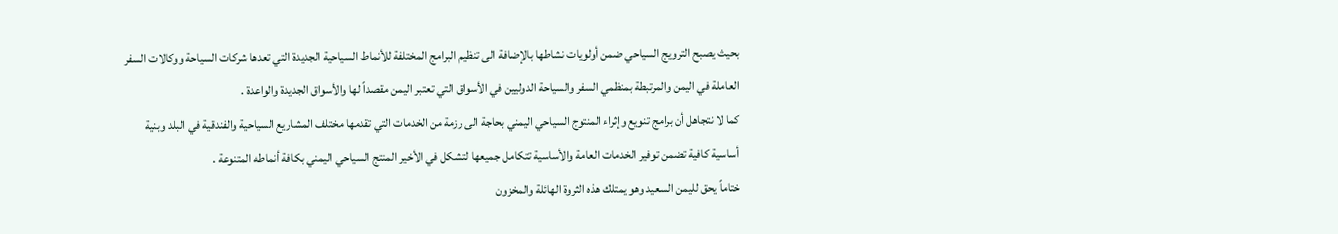بحيث يصبح الترويج السياحي ضمن أولويات نشاطها بالإضافة الى تنظيم البرامج المختلفة للأنماط السياحية الجديدة التي تعدها شركات السياحة ووكالات السفر العاملة في اليمن والمرتبطة بمنظمي السفر والسياحة الدوليين في الأسواق التي تعتبر اليمن مقصداً لها والأسواق الجديدة والواعدة .
كما لا نتجاهل أن برامج تنويع وإثراء المنتوج السياحي اليمني بحاجة الى رزمة من الخدمات التي تقدمها مختلف المشاريع السياحية والفندقية في البلد وبنية أساسية كافية تضمن توفير الخدمات العامة والأساسية تتكامل جميعها لتشكل في الأخير المنتج السياحي اليمني بكافة أنماطه المتنوعة .
ختاماً يحق لليمن السعيد وهو يمتلك هذه الثروة الهائلة والمخزون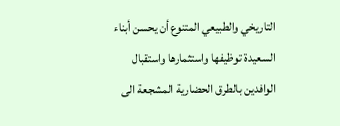التاريخي والطبيعي المتنوع أن يحسن أبناء السعيدة توظيفها واستثمارها واستقبال الوافدين بالطرق الحضارية المشجعة الى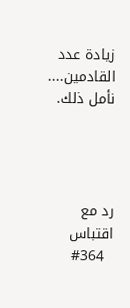زيادة عدد القادمين.... نأمل ذلك.




رد مع اقتباس
  #364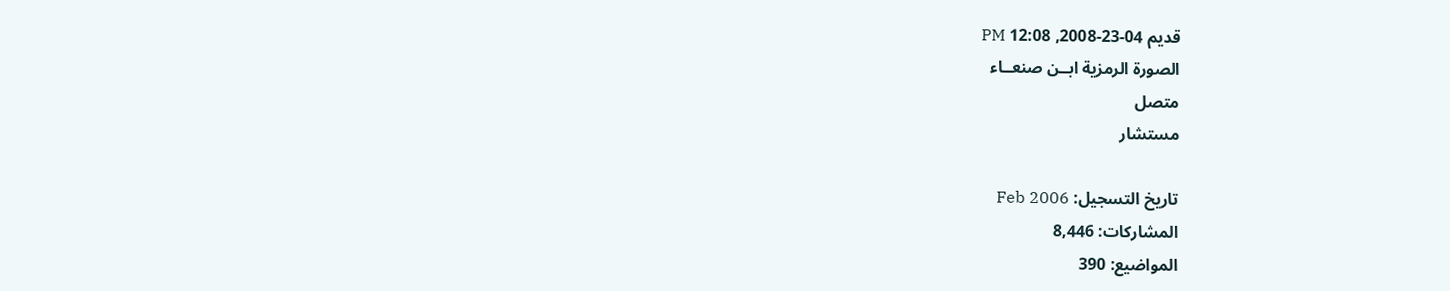قديم 04-23-2008, 12:08 PM
الصورة الرمزية ابــن صنعــاء
متصل
مستشار

تاريخ التسجيل: Feb 2006
المشاركات: 8,446
المواضيع: 390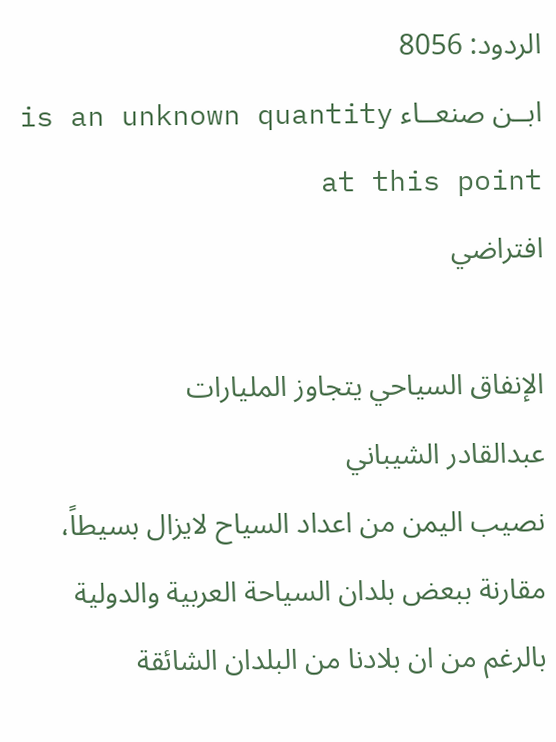الردود: 8056
ابــن صنعــاء is an unknown quantity at this point
افتراضي

الإنفاق السياحي يتجاوز المليارات
عبدالقادر الشيباني
نصيب اليمن من اعداد السياح لايزال بسيطاً، مقارنة ببعض بلدان السياحة العربية والدولية بالرغم من ان بلادنا من البلدان الشائقة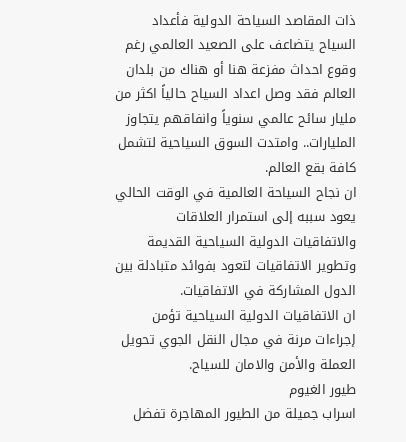ذات المقاصد السياحة الدولية فأعداد السياح يتضاعف على الصعيد العالمي رغم وقوع احداث مفزعة هنا أو هناك من بلدان العالم فقد وصل اعداد السياح حالياً اكثر من مليار سائح عالمي سنوياً وانفاقهم يتجاوز المليارات.. وامتدت السوق السياحية لتشمل كافة بقع العالم.
ان نجاح السياحة العالمية في الوقت الحالي يعود سببه إلى استمرار العلاقات والاتفاقيات الدولية السياحية القديمة وتطوير الاتفاقيات لتعود بفوائد متبادلة بين الدول المشاركة في الاتفاقيات.
ان الاتفاقيات الدولية السياحية تؤمن إجراءات مرنة في مجال النقل الجوي تحويل العملة والأمن والامان للسياح.
طيور الغيوم
اسراب جميلة من الطيور المهاجرة تفضل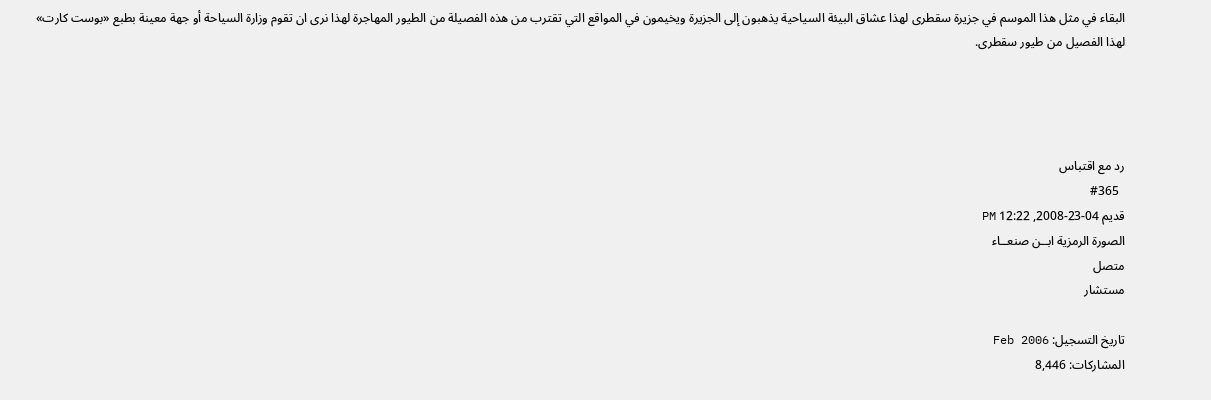البقاء في مثل هذا الموسم في جزيرة سقطرى لهذا عشاق البيئة السياحية يذهبون إلى الجزيرة ويخيمون في المواقع التي تقترب من هذه الفصيلة من الطيور المهاجرة لهذا نرى ان تقوم وزارة السياحة أو جهة معينة بطبع «بوست كارت» لهذا الفصيل من طيور سقطرى.




رد مع اقتباس
  #365
قديم 04-23-2008, 12:22 PM
الصورة الرمزية ابــن صنعــاء
متصل
مستشار

تاريخ التسجيل: Feb 2006
المشاركات: 8,446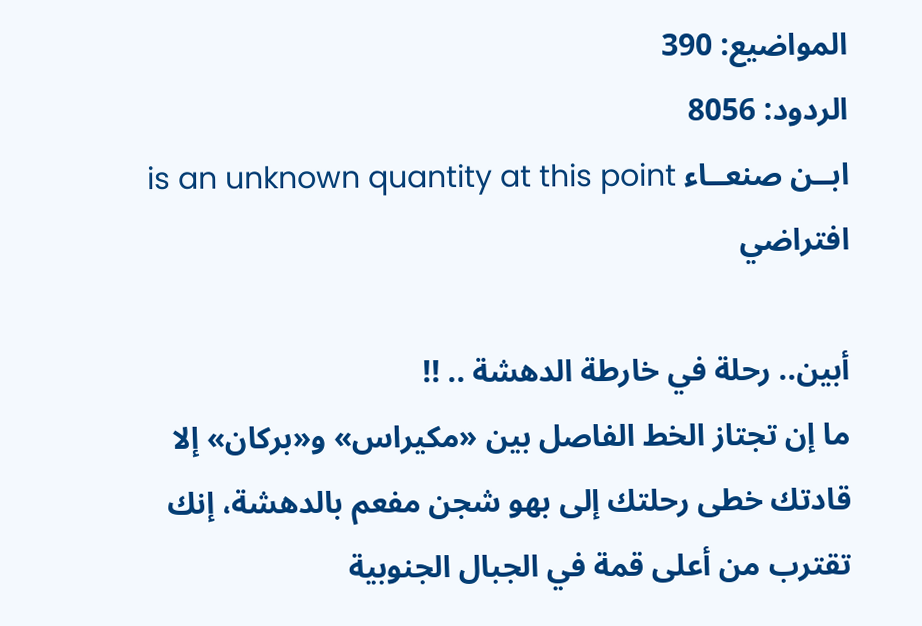المواضيع: 390
الردود: 8056
ابــن صنعــاء is an unknown quantity at this point
افتراضي

أبين.. رحلة في خارطة الدهشة .. !!
ما إن تجتاز الخط الفاصل بين «مكيراس» و«بركان» إلا قادتك خطى رحلتك إلى بهو شجن مفعم بالدهشة، إنك تقترب من أعلى قمة في الجبال الجنوبية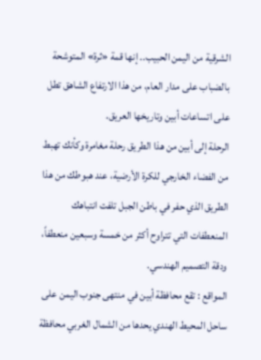الشرقية من اليمن الحبيب.. إنها قمة «ثرة» المتوشحة بالضباب على مدار العام، من هذا الارتفاع الشاهق تطل على اتساعات أبين وتاريخها العريق.
الرحلة إلى أبين من هذا الطريق رحلة مغامرة وكأنك تهبط من الفضاء الخارجي للكرة الأرضية، عند هبوطك من هذا الطريق الذي حفر في باطن الجبل تلفت انتباهك المنعطفات التي تتراوح أكثر من خمسة وسبعين منعطفاً، ودقة التصميم الهندسي.
المواقع : تقع محافظة أبين في منتهى جنوب اليمن على ساحل المحيط الهندي يحدها من الشمال الغربي محافظة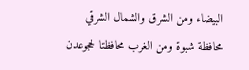البيضاء ومن الشرق والشمال الشرقي محافظة شبوة ومن الغرب محافظتا لحجوعدن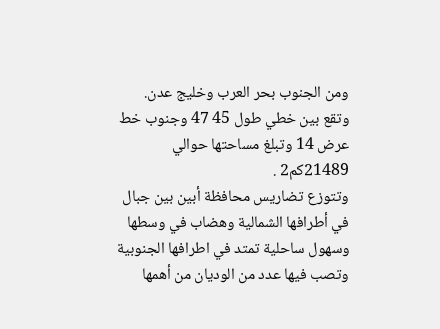ومن الجنوب بحر العرب وخليج عدن.
وتقع بين خطي طول 45 47 وجنوب خط عرض 14 وتبلغ مساحتها حوالي 21489كم2 .
وتتوزع تضاريس محافظة أبين بين جبال في أطرافها الشمالية وهضاب في وسطها وسهول ساحلية تمتد في اطرافها الجنوبية وتصب فيها عدد من الوديان من أهمها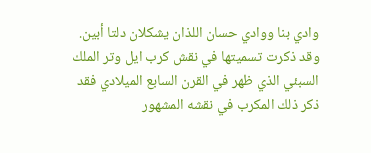وادي بنا ووادي حسان اللذان يشكلان دلتا أبين.
وقد ذكرت تسميتها في نقش كرب ايل وتر الملك السبئي الذي ظهر في القرن السابع الميلادي فقد ذكر ذلك المكرب في نقشه المشهور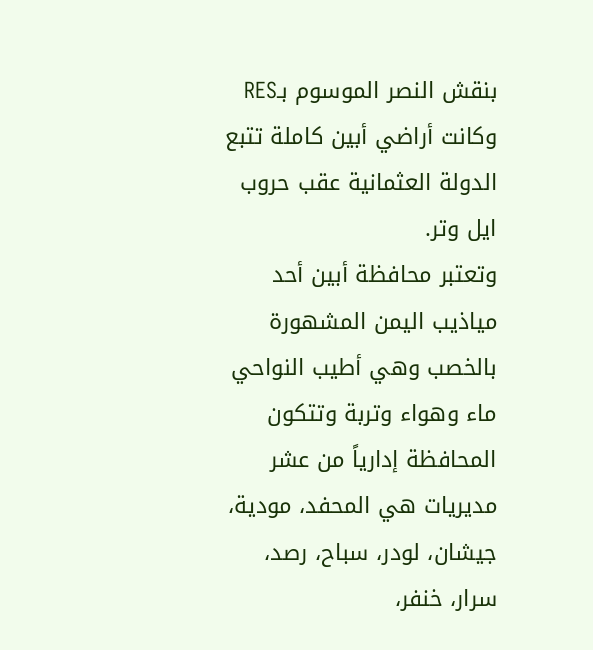بنقش النصر الموسوم بـRES وكانت أراضي أبين كاملة تتبع الدولة العثمانية عقب حروب ايل وتر.
وتعتبر محافظة أبين أحد مياذيب اليمن المشهورة بالخصب وهي أطيب النواحي ماء وهواء وتربة وتتكون المحافظة إدارياً من عشر مديريات هي المحفد، مودية، جيشان، لودر، سباح، رصد، سرار، خنفر،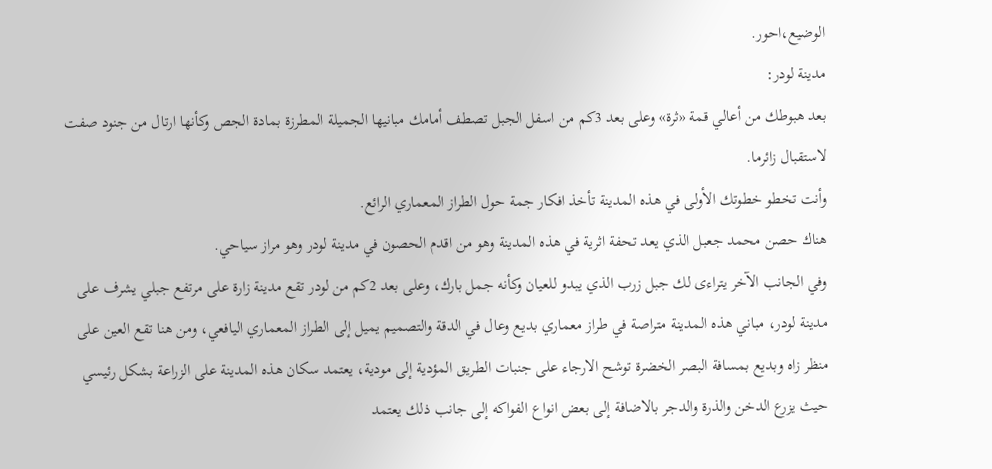الوضيع،احور.
مدينة لودر:
بعد هبوطك من أعالي قمة «ثرة» وعلى بعد 3كم من اسفل الجبل تصطف أمامك مبانيها الجميلة المطرزة بمادة الجص وكأنها ارتال من جنود صفت لاستقبال زائرما.
وأنت تخطو خطوتك الأولى في هذه المدينة تأخذ افكار جمة حول الطراز المعماري الرائع.
هناك حصن محمد جعبل الذي يعد تحفة اثرية في هذه المدينة وهو من اقدم الحصون في مدينة لودر وهو مراز سياحي.
وفي الجانب الآخر يتراءى لك جبل زرب الذي يبدو للعيان وكأنه جمل بارك، وعلى بعد 2كم من لودر تقع مدينة زارة على مرتفع جبلي يشرف على مدينة لودر، مباني هذه المدينة متراصة في طراز معماري بديع وعال في الدقة والتصميم يميل إلى الطراز المعماري اليافعي، ومن هنا تقع العين على منظر زاه وبديع بمسافة البصر الخضرة توشح الارجاء على جنبات الطريق المؤدية إلى مودية، يعتمد سكان هذه المدينة على الزراعة بشكل رئيسي حيث يزرع الدخن والذرة والدجر بالاضافة إلى بعض انواع الفواكه إلى جانب ذلك يعتمد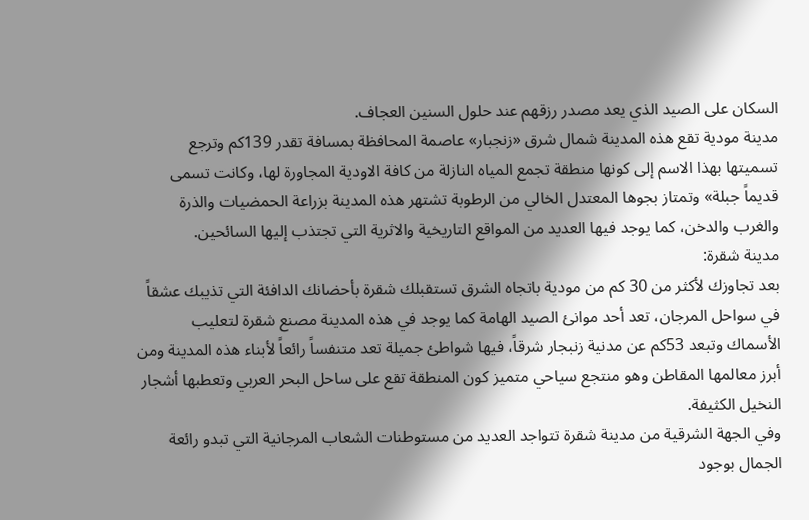السكان على الصيد الذي يعد مصدر رزقهم عند حلول السنين العجاف.
مدينة مودية تقع هذه المدينة شمال شرق «زنجبار» عاصمة المحافظة بمسافة تقدر 139كم وترجع تسميتها بهذا الاسم إلى كونها منطقة تجمع المياه النازلة من كافة الاودية المجاورة لها، وكانت تسمى قديماً جبلة» وتمتاز بجوها المعتدل الخالي من الرطوبة تشتهر هذه المدينة بزراعة الحمضيات والذرة والغرب والدخن، كما يوجد فيها العديد من المواقع التاريخية والاثرية التي تجتذب إليها السائحين.
مدينة شقرة:
بعد تجاوزك لأكثر من 30 كم من مودية باتجاه الشرق تستقبلك شقرة بأحضانك الدافئة التي تذيبك عشقاً في سواحل المرجان، تعد أحد موانئ الصيد الهامة كما يوجد في هذه المدينة مصنع شقرة لتعليب الأسماك وتبعد 53كم عن مدنية زنبجار شرقاً، فيها شواطئ جميلة تعد متنفساً رائعاً لأبناء هذه المدينة ومن أبرز معالمها المقاطن وهو منتجع سياحي متميز كون المنطقة تقع على ساحل البحر العربي وتعطبها أشجار النخيل الكثيفة.
وفي الجهة الشرقية من مدينة شقرة تتواجد العديد من مستوطنات الشعاب المرجانية التي تبدو رائعة الجمال بوجود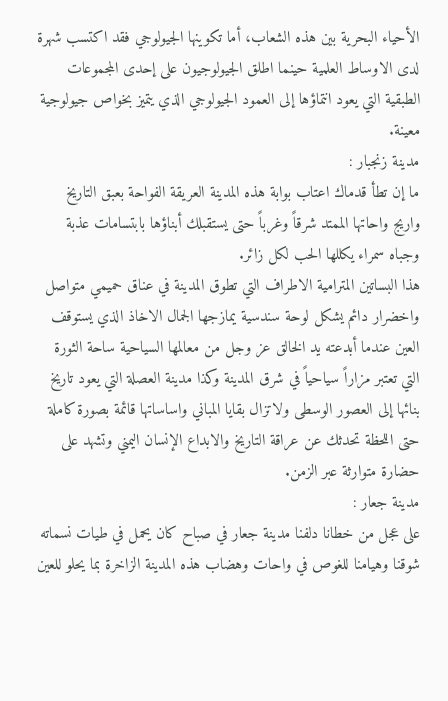الأحياء البحرية بين هذه الشعاب، أما تكوينها الجيولوجي فقد اكتسب شهرة لدى الاوساط العلمية حينما اطلق الجيولوجيون على إحدى المجموعات الطبقية التي يعود انتماؤها إلى العمود الجيولوجي الذي يتميز بخواص جيولوجية معينة.
مدينة زنجبار :
ما إن تطأ قدماك اعتاب بوابة هذه المدينة العريقة الفواحة بعبق التاريخ واريج واحاتها الممتد شرقاً وغرباً حتى يستقبلك أبناؤها بابتسامات عذبة وجباه سمراء يكللها الحب لكل زائر.
هذا البساتين المترامية الاطراف التي تطوق المدينة في عناق حميمي متواصل واخضرار دائم يشكل لوحة سندسية يمازجها الجمال الاخاذ الذي يستوقف العين عندما أبدعته يد الخالق عز وجل من معالمها السياحية ساحة الثورة التي تعتبر مزاراً سياحياً في شرق المدينة وكذا مدينة العصلة التي يعود تاريخ بنائها إلى العصور الوسطى ولاتزال بقايا المباني واساساتها قائمة بصورة كاملة حتى اللحظة تحدثك عن عراقة التاريخ والابداع الإنسان اليمني وتشهد على حضارة متوارثة عبر الزمن.
مدينة جعار :
على عجل من خطانا دلفنا مدينة جعار في صباح كان يحمل في طيات نسماته شوقنا وهيامنا للغوص في واحات وهضاب هذه المدينة الزاخرة بما يحلو للعين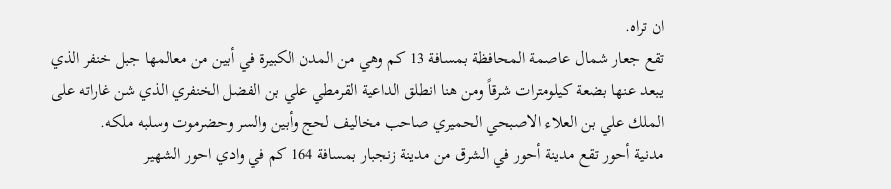ان تراه.
تقع جعار شمال عاصمة المحافظة بمسافة 13 كم وهي من المدن الكبيرة في أبين من معالمها جبل خنفر الذي يبعد عنها بضعة كيلومترات شرقاً ومن هنا انطلق الداعية القرمطي علي بن الفضل الخنفري الذي شن غاراته على الملك علي بن العلاء الاصبحي الحميري صاحب مخاليف لحج وأبين والسر وحضرموت وسلبه ملكه.
مدنية أحور تقع مدينة أحور في الشرق من مدينة زنجبار بمسافة 164 كم في وادي احور الشهير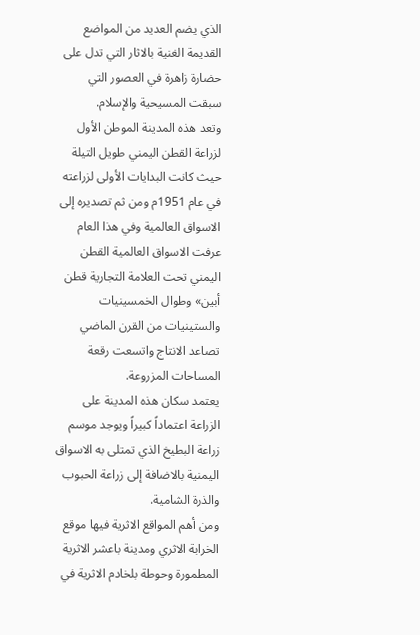الذي يضم العديد من المواضع القديمة الغنية بالاثار التي تدل على حضارة زاهرة في العصور التي سبقت المسيحية والإسلام.
وتعد هذه المدينة الموطن الأول لزراعة القطن اليمني طويل التيلة حيث كانت البدايات الأولى لزراعته في عام 1951م ومن ثم تصديره إلى الاسواق العالمية وفي هذا العام عرفت الاسواق العالمية القطن اليمني تحت العلامة التجارية قطن أبين» وطوال الخمسينيات والستينيات من القرن الماضي تصاعد الانتاج واتسعت رقعة المساحات المزروعة.
يعتمد سكان هذه المدينة على الزراعة اعتماداً كبيراً ويوجد موسم زراعة البطيخ الذي تمتلى به الاسواق اليمنية بالاضافة إلى زراعة الحبوب والذرة الشامية.
ومن أهم المواقع الاثرية فيها موقع الخرابة الاثري ومدينة باعشر الاثرية المطمورة وحوطة بلخادم الاثرية في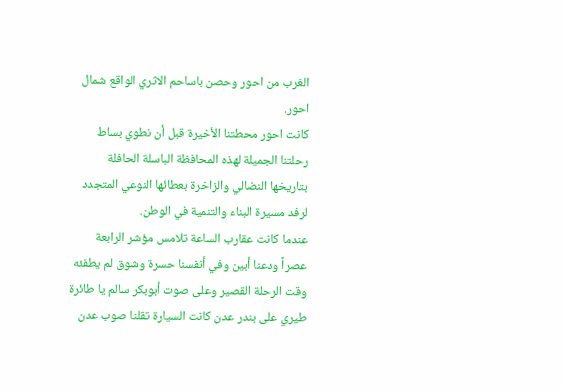الغرب من احور وحصن باساحم الاثري الواقع شمال احور.
كانت احور محطتنا الأخيرة قبل أن نطوي بساط رحلتنا الجميلة لهذه المحافظة الباسلة الحافلة بتاريخها النضالي والزاخرة بعطائها النوعي المتجدد لرفد مسيرة البناء والتنمية في الوطن.
عندما كانت عقارب الساعة تلامس مؤشر الرابعة عصراً ودعنا أبين وفي أنفسنا حسرة وشوق لم يطفئه وقت الرحلة القصير وعلى صوت أبوبكر سالم يا طائرة طيري على بندر عدن كانت السيارة تقلنا صوب عدن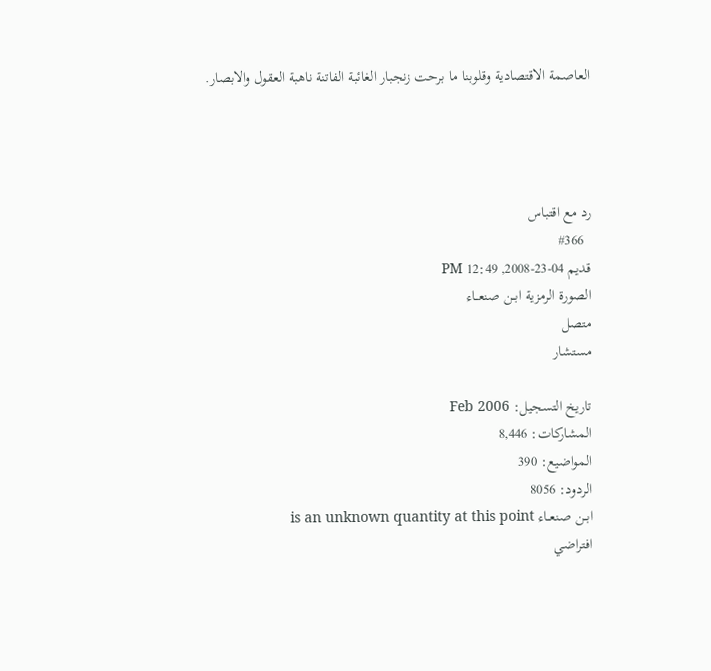العاصمة الاقتصادية وقلوبنا ما برحت زنجبار الغائبة الفاتنة ناهبة العقول والابصار.




رد مع اقتباس
  #366
قديم 04-23-2008, 12:49 PM
الصورة الرمزية ابــن صنعــاء
متصل
مستشار

تاريخ التسجيل: Feb 2006
المشاركات: 8,446
المواضيع: 390
الردود: 8056
ابــن صنعــاء is an unknown quantity at this point
افتراضي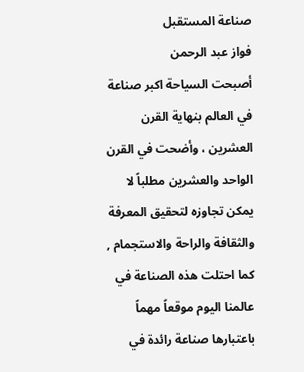صناعة المستقبل
فواز عبد الرحمن
أصبحت السياحة اكبر صناعة في العالم بنهاية القرن العشرين ، وأضحت في القرن الواحد والعشرين مطلباً لا يمكن تجاوزه لتحقيق المعرفة والثقافة والراحة والاستجمام , كما احتلت هذه الصناعة في عالمنا اليوم موقعاً مهماً باعتبارها صناعة رائدة في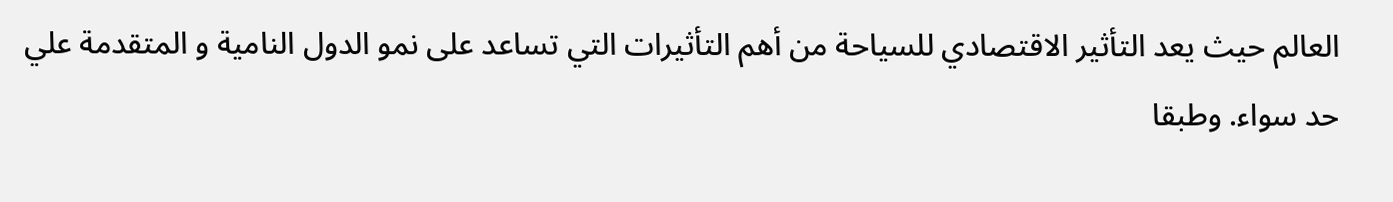العالم حيث يعد التأثير الاقتصادي للسياحة من أهم التأثيرات التي تساعد على نمو الدول النامية و المتقدمة علي حد سواء. وطبقا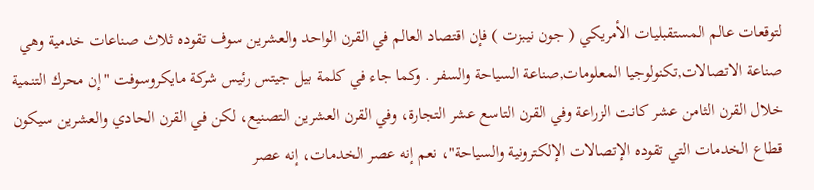لتوقعات عالم المستقبليات الأمريكي ( جون نيبزت ) فإن اقتصاد العالم في القرن الواحد والعشرين سوف تقوده ثلاث صناعات خدمية وهي صناعة الاتصالات,تكنولوجيا المعلومات,صناعة السياحة والسفر . وكما جاء في كلمة بيل جيتس رئيس شركة مايكروسوفت "إن محرك التنمية خلال القرن الثامن عشر كانت الزراعة وفي القرن التاسع عشر التجارة، وفي القرن العشرين التصنيع، لكن في القرن الحادي والعشرين سيكون قطاع الخدمات التي تقوده الإتصالات الإلكترونية والسياحة"، نعم إنه عصر الخدمات، إنه عصر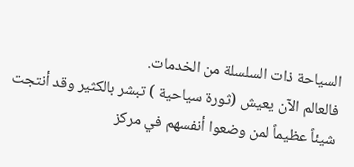السياحة ذات السلسلة من الخدمات.
فالعالم الآن يعيش (ثورة سياحية ) تبشر بالكثير وقد أنتجت شيئاً عظيماً لمن وضعوا أنفسهم في مركز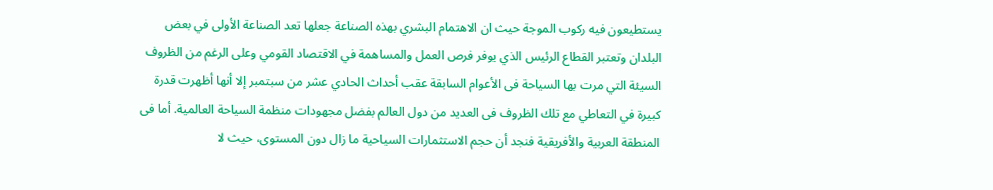يستطيعون فيه ركوب الموجة حيث ان الاهتمام البشري بهذه الصناعة جعلها تعد الصناعة الأولى في بعض البلدان وتعتبر القطاع الرئيس الذي يوفر فرص العمل والمساهمة في الاقتصاد القومي وعلى الرغم من الظروف السيئة التي مرت بها السياحة فى الأعوام السابقة عقب أحداث الحادي عشر من سبتمبر إلا أنها أظهرت قدرة كبيرة في التعاطي مع تلك الظروف فى العديد من دول العالم بفضل مجهودات منظمة السياحة العالمية. أما فى المنطقة العربية والأفريقية فنجد أن حجم الاستثمارات السياحية ما زال دون المستوى، حيث لا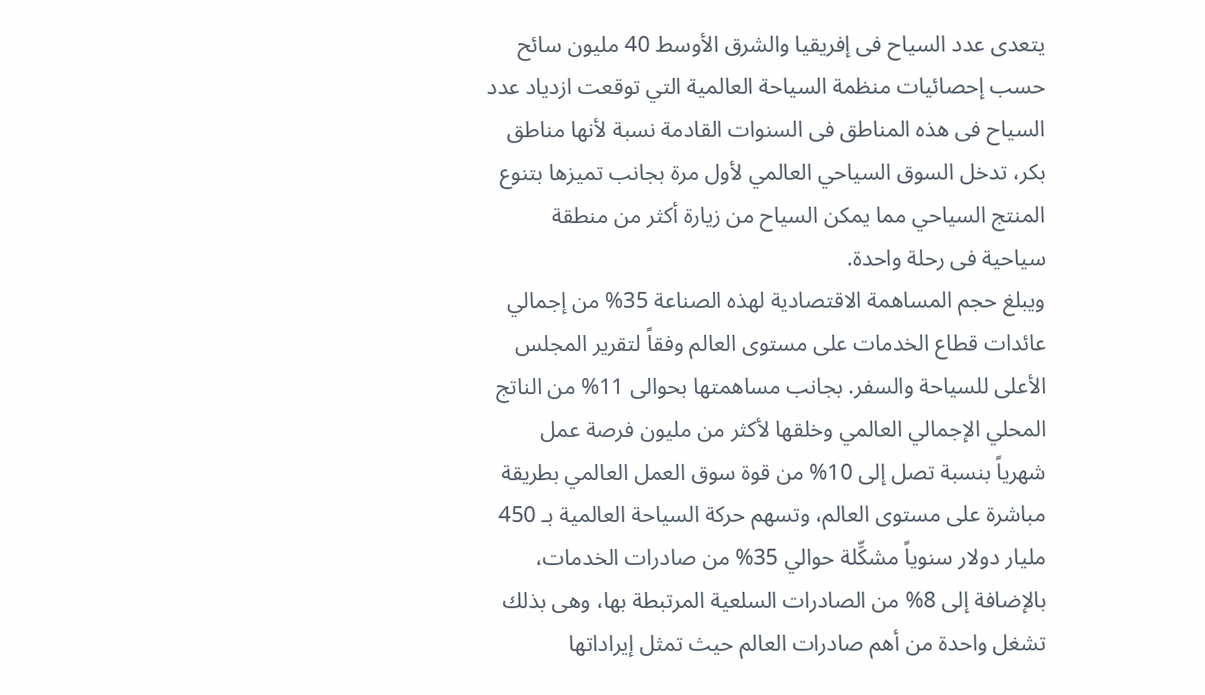يتعدى عدد السياح فى إفريقيا والشرق الأوسط 40 مليون سائح حسب إحصائيات منظمة السياحة العالمية التي توقعت ازدياد عدد السياح فى هذه المناطق فى السنوات القادمة نسبة لأنها مناطق بكر، تدخل السوق السياحي العالمي لأول مرة بجانب تميزها بتنوع المنتج السياحي مما يمكن السياح من زيارة أكثر من منطقة سياحية فى رحلة واحدة.
ويبلغ حجم المساهمة الاقتصادية لهذه الصناعة 35% من إجمالي عائدات قطاع الخدمات على مستوى العالم وفقاً لتقرير المجلس الأعلى للسياحة والسفر. بجانب مساهمتها بحوالى 11% من الناتج المحلي الإجمالي العالمي وخلقها لأكثر من مليون فرصة عمل شهرياً بنسبة تصل إلى 10% من قوة سوق العمل العالمي بطريقة مباشرة على مستوى العالم، وتسهم حركة السياحة العالمية بـ 450 مليار دولار سنوياً مشكِّلة حوالي 35% من صادرات الخدمات، بالإضافة إلى 8% من الصادرات السلعية المرتبطة بها، وهى بذلك تشغل واحدة من أهم صادرات العالم حيث تمثل إيراداتها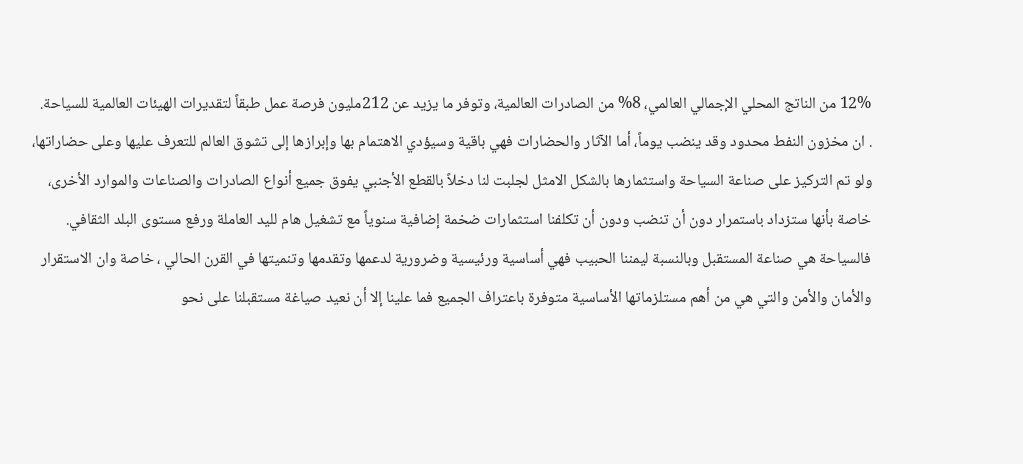12% من الناتج المحلي الإجمالي العالمي، 8% من الصادرات العالمية، وتوفر ما يزيد عن 212مليون فرصة عمل طبقاً لتقديرات الهيئات العالمية للسياحة.
. ان مخزون النفط محدود وقد ينضب يوماً، أما الآثار والحضارات فهي باقية وسيؤدي الاهتمام بها وإبرازها إلى تشوق العالم للتعرف عليها وعلى حضاراتها، ولو تم التركيز على صناعة السياحة واستثمارها بالشكل الامثل لجلبت لنا دخلاً بالقطع الأجنبي يفوق جميع أنواع الصادرات والصناعات والموارد الأخرى، خاصة بأنها ستزداد باستمرار دون أن تنضب ودون أن تكلفنا استثمارات ضخمة إضافية سنوياً مع تشغيل هام لليد العاملة ورفع مستوى البلد الثقافي.
فالسياحة هي صناعة المستقبل وبالنسبة ليمننا الحبيب فهي أساسية ورئيسية وضرورية لدعمها وتقدمها وتنميتها في القرن الحالي ، خاصة وان الاستقرار والأمان والأمن والتي هي من أهم مستلزماتها الأساسية متوفرة باعتراف الجميع فما علينا إلا أن نعيد صياغة مستقبلنا على نحو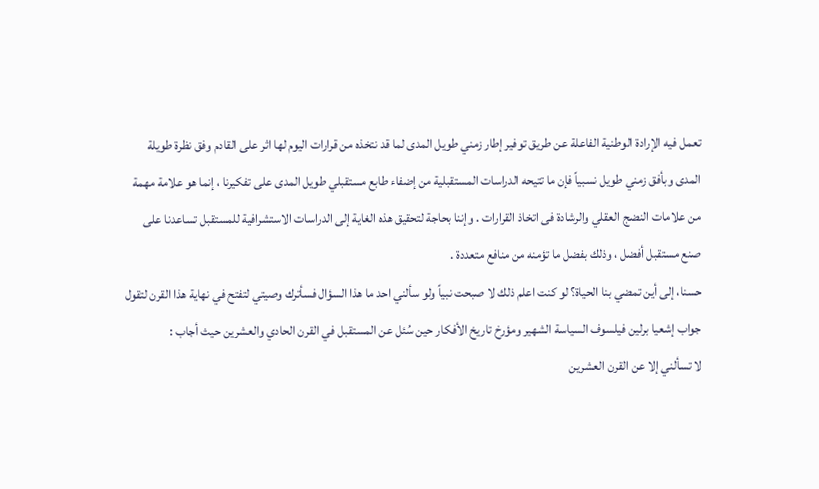تعمل فيه الإرادة الوطنية الفاعلة عن طريق توفير إطار زمني طويل المدى لما قد نتخذه من قرارات اليوم لها اثر على القادم وفق نظرة طويلة المدى وبأفق زمني طويل نسبياً فإن ما تتيحه الدراسات المستقبلية من إضفاء طابع مستقبلي طويل المدى على تفكيرنا ، إنما هو علامة مهمة من علامات النضج العقلي والرشادة فى اتخاذ القرارات . وإننا بحاجة لتحقيق هذه الغاية إلى الدراسات الاستشرافية للمستقبل تساعدنا على صنع مستقبل أفضل ، وذلك بفضل ما تؤمنه من منافع متعددة .
حسنا، إلى أين تمضي بنا الحياة؟ لو كنت اعلم ذلك لا صبحت نبياً ولو سألني احد ما هذا السؤال فسأترك وصيتي لتفتح في نهاية هذا القرن لتقول جواب إشعيا برلين فيلسوف السياسة الشهير ومؤرخ تاريخ الأفكار حين سُئل عن المستقبل في القرن الحادي والعشرين حيث أجاب :
لا تسألني إلا عن القرن العشرين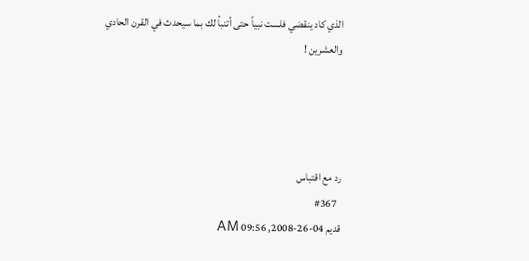الذي كاد ينقضي فلست نبياً حتى أتنبأ لك بما سيحدث في القرن الحادي والعشرين !




رد مع اقتباس
  #367
قديم 04-26-2008, 09:56 AM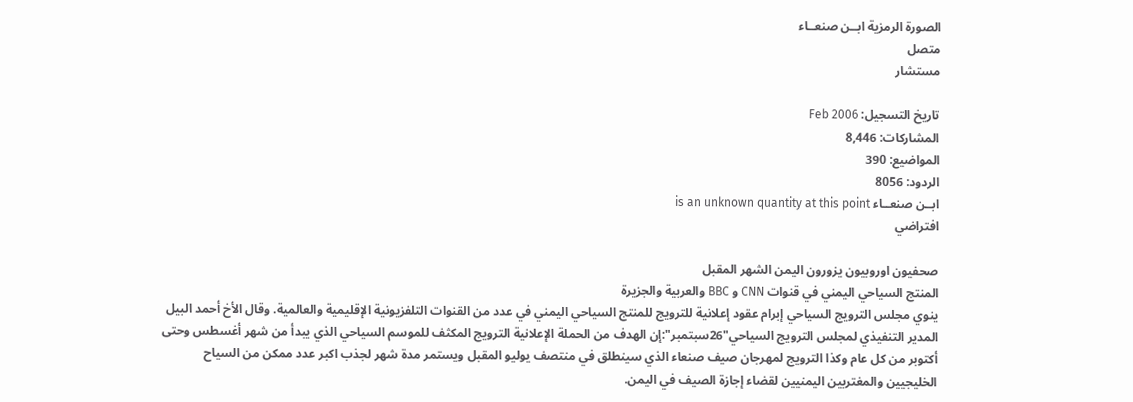الصورة الرمزية ابــن صنعــاء
متصل
مستشار

تاريخ التسجيل: Feb 2006
المشاركات: 8,446
المواضيع: 390
الردود: 8056
ابــن صنعــاء is an unknown quantity at this point
افتراضي

صحفيون اوروبيون يزورون اليمن الشهر المقبل
المنتج السياحي اليمني في قنوات CNN و BBC والعربية والجزيرة
ينوي مجلس الترويج السياحي إبرام عقود إعلانية للترويج للمنتج السياحي اليمني في عدد من القنوات التلفزيونية الإقليمية والعالمية. وقال الأخ أحمد البيل المدير التنفيذي لمجلس الترويج السياحي"26سبتمبر":إن الهدف من الحملة الإعلانية الترويج المكثف للموسم السياحي الذي يبدأ من شهر أغسطس وحتى أكتوبر من كل عام وكذا الترويج لمهرجان صيف صنعاء الذي سينطلق في منتصف يوليو المقبل ويستمر مدة شهر لجذب اكبر عدد ممكن من السياح الخليجيين والمغتربين اليمنيين لقضاء إجازة الصيف في اليمن.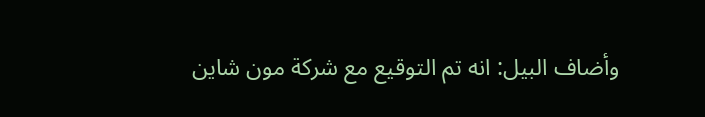وأضاف البيل: انه تم التوقيع مع شركة مون شاين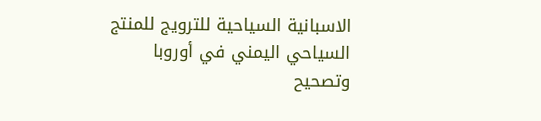الاسبانية السياحية للترويج للمنتج السياحي اليمني في أوروبا وتصحيح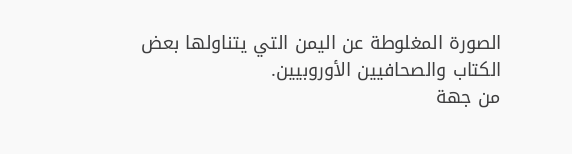الصورة المغلوطة عن اليمن التي يتناولها بعض الكتاب والصحافيين الأوروبيين.
من جهة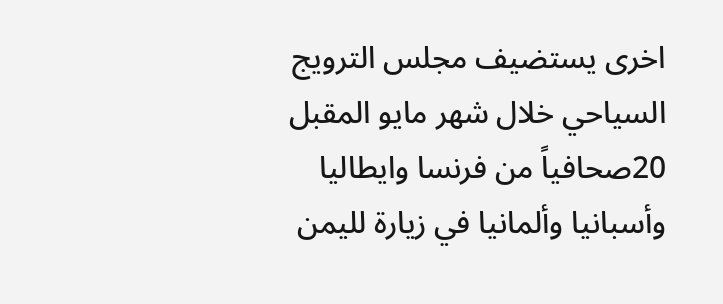اخرى يستضيف مجلس الترويج السياحي خلال شهر مايو المقبل 20صحافياً من فرنسا وايطاليا وأسبانيا وألمانيا في زيارة لليمن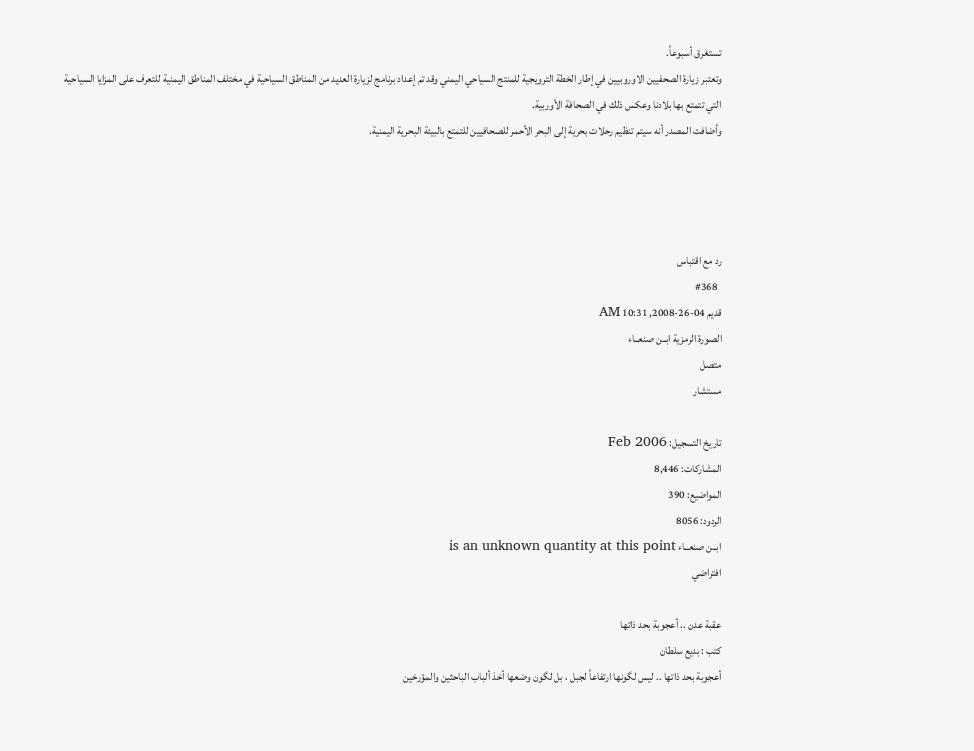تستغرق أسبوعاً.
وتعتبر زيارة الصحفيين الاوروبيين في إطار الخطة الترويجية للمنتج السياحي اليمني وقد تم إعداد برنامج لزيارة العديد من المناطق السياحية في مختلف المناطق اليمنية للتعرف على المزايا السياحية التي تتمتع بها بلادنا وعكس ذلك في الصحافة الأوربية.
وأضافت المصدر أنه سيتم تنظيم رحلات بحرية إلى البحر الأحمر للصحافيين للتمتع بالبيئة البحرية اليمنية.




رد مع اقتباس
  #368
قديم 04-26-2008, 10:31 AM
الصورة الرمزية ابــن صنعــاء
متصل
مستشار

تاريخ التسجيل: Feb 2006
المشاركات: 8,446
المواضيع: 390
الردود: 8056
ابــن صنعــاء is an unknown quantity at this point
افتراضي

عقبة عدن .. أعجوبة بحد ذاتها
كتب : بديع سلطان
أعجوبة بحد ذاتها .. ليس لگونها ارتفاعاً لجبل ، بل لگون وضعها أخذ ألباب الباحثين والمؤرخين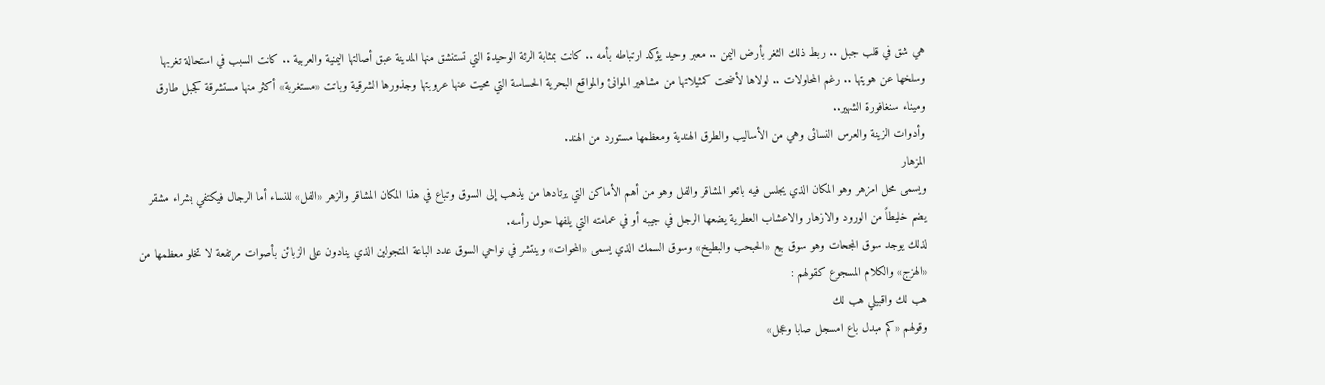هي شق في قلب جبل .. ربط ذلك الثغر بأرض اليمن .. معبر وحيد يؤكد ارتباطه بأمه .. كانت بمثابة الرئة الوحيدة التي تستنشق منها المدينة عبق أصالتها اليمنية والعربية .. كانت السبب في استحالة تغربها وسلخها عن هويتها .. رغم المحاولات .. لولاها لأضحت كمثيلاتها من مشاهير الموانئ والمواقع البحرية الحساسة التي محيت عنها عروبتها وجذورها الشرقية وباتت «مستغربة» أكثر منها مستشرقة كجبل طارق وميناء سنغافورة الشهير..
وأدوات الزينة والعرس النسائى وهي من الأساليب والطرق الهندية ومعظمها مستورد من الهند.
المزهار
ويسمى محل امزهر وهو المكان الذي يجلس فيه بائعو المشاقر والفل وهو من أهم الأماكن التي يرتادها من يذهب إلى السوق وتباع في هذا المكان المشاقر والزهر «الفل» للنساء أما الرجال فيكتفي بشراء مشقر يضم خليطاً من الورود والازهار والاعشاب العطرية يضعها الرجل في جيبه أو في عمامته التي يلفها حول رأسه.
لذلك يوجد سوق المجحات وهو سوق بيع «الحبحب والبطيخ» وسوق السمك الذي يسمى «المحوات» وينتشر في نواحي السوق عدد الباعة المتجولين الذي ينادون على الزبائن بأصوات مرتفعة لا تخلو معظمها من «الهزج» والكلام المسجوع كقولهم :
هب لك واقبيلي هب لك
وقولهم «كم مبدل باع امسجل صابا وعجل»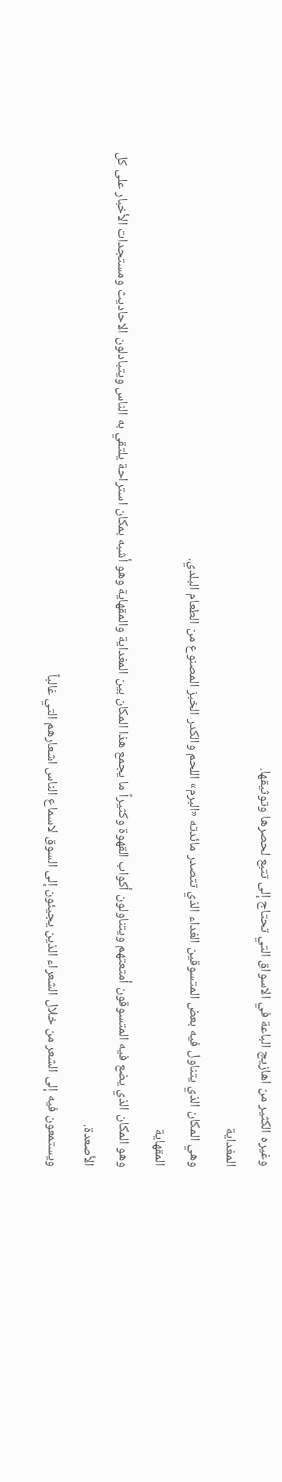وغيره الكثير من اهازيج الباعة في الاسواق التي تحتاج إلى تتبع لحصرها وتوثيقها.
المغداية
وهي المكان الذي يتناول فيه بعض المتسوقين الغداء الذي تتصدر مائدته «البرم» اللحم والكدر الخبز المصنوع من الطعام البلدي.
المقهاية
وهو المكان الذي يضع فيه المتسوقون أمتعتهم ويتناولون أكواب القهوة وكثيراً ما يجمع هذا المكان بين المغداية والمقهاية وهو أشبه بمكان استراحة يلتقي به الناس ويتبادلون الاحاديث ومستجدات الأخبار على كل الأصعدة.
ويستمعون فيه إلى الشعر من خلال الشعراء الذين يجيئون إلى السوق لاسماع الناس اشعارهم التي غالباً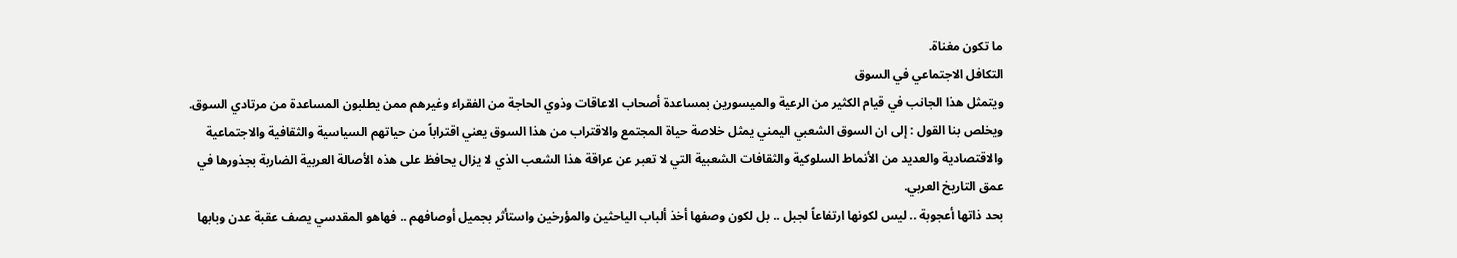ما تكون مغناة.
التكافل الاجتماعي في السوق
ويتمثل هذا الجانب في قيام الكثير من الرعية والميسورين بمساعدة أصحاب الاعاقات وذوي الحاجة من الفقراء وغيرهم ممن يطلبون المساعدة من مرتادي السوق.
ويخلص بنا القول : إلى ان السوق الشعبي اليمني يمثل خلاصة حياة المجتمع والاقتراب من هذا السوق يعني اقتراباً من حياتهم السياسية والثقافية والاجتماعية والاقتصادية والعديد من الأنماط السلوكية والثقافات الشعبية التي لا تعبر عن عراقة هذا الشعب الذي لا يزال يحافظ على هذه الأصالة العربية الضاربة بجذورها في عمق التاريخ العربي.
بحد ذاتها أعجوبة .. ليس لكونها ارتفاعاً لجبل .. بل لكون وصفها أخذ ألباب الياحثين والمؤرخين واستأثر بجميل أوصافهم .. فهاهو المقدسي يصف عقبة عدن وبابها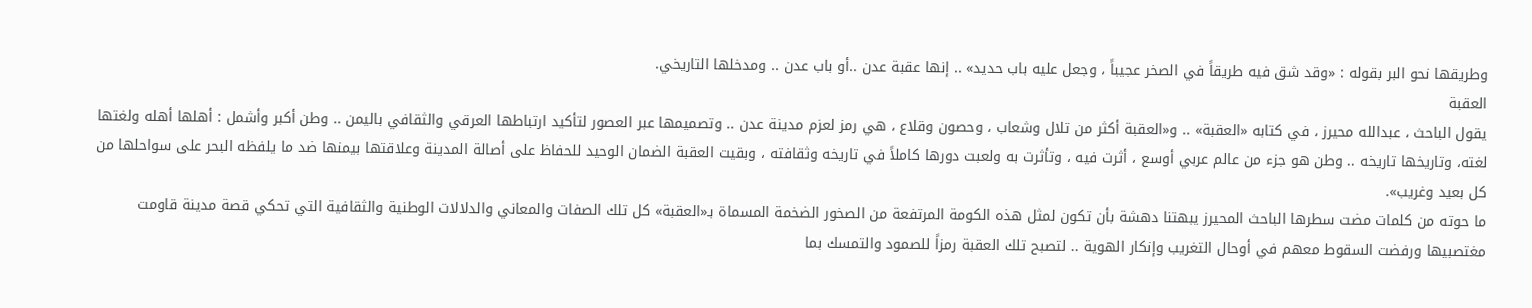وطريقها نحو البر بقوله : «وقد شق فيه طريقاً في الصخر عجيباً ، وجعل عليه باب حديد» .. إنها عقبة عدن ..أو باب عدن .. ومدخلها التاريخي.
العقبة
يقول الباحث ، عبدالله محيرز ، في كتابه «العقبة» .. و«العقبة أكثر من تلال وشعاب ، وحصون وقلاع ، هي رمز لعزم مدينة عدن .. وتصميمها عبر العصور لتأكيد ارتباطها العرقي والثقافي باليمن .. وطن أكبر وأشمل : أهلها أهله ولغتها لغته، وتاريخها تاريخه .. وطن هو جزء من عالم عربي أوسع ، أثرت فيه ، وتأثرت به ولعبت دورها كاملاً في تاريخه وثقافته ، وبقيت العقبة الضمان الوحيد للحفاظ على أصالة المدينة وعلاقتها بيمنها ضد ما يلفظه البحر على سواحلها من كل بعيد وغريب».
ما حوته من كلمات مضت سطرها الباحث المحيرز يبهتنا دهشة بأن تكون لمثل هذه الكومة المرتفعة من الصخور الضخمة المسماة بـ«العقبة» كل تلك الصفات والمعاني والدلالات الوطنية والثقافية التي تحكي قصة مدينة قاومت مغتصبيها ورفضت السقوط معهم في أوحال التغريب وإنكار الهوية .. لتصبح تلك العقبة رمزاً للصمود والتمسك بما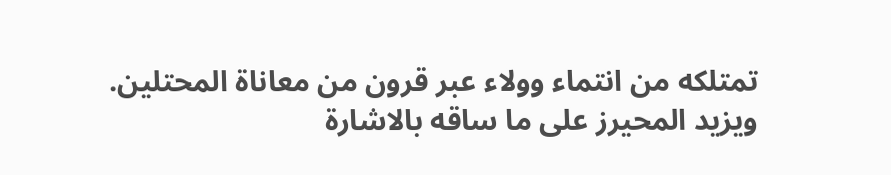تمتلكه من انتماء وولاء عبر قرون من معاناة المحتلين.
ويزيد المحيرز على ما ساقه بالاشارة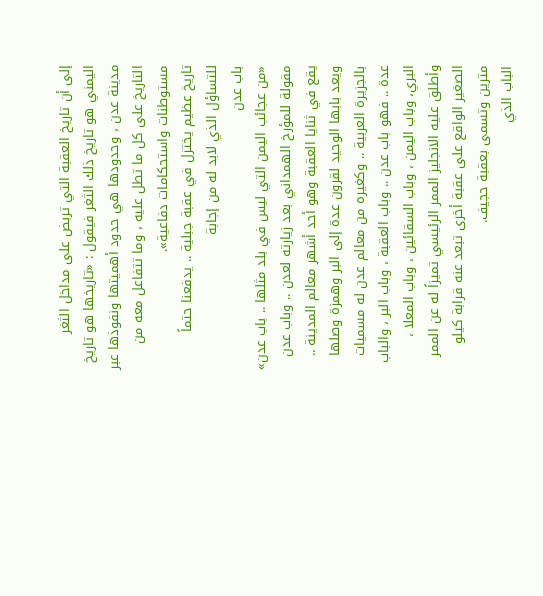إلى أن تاريخ العقبة التي تربض على مداخل الثغر اليمني هو تاريخ ذلك الثغر فيقول : «تاريخها هو تاريخ مدينة عدن ، وحدودها هي حدود أهميتها ونفوذها عبر التاريخ على كل ما تطل عليه ، وما تتفاعل معه من مستوطنات واستحكامات دفاعية».
تاريخ عظيم يختزل في عقبة جبلية .. يدفعنا حتماً للتساؤل الذي لابد له من إجابة
باب عدن
«من عجائب اليمن التي ليس في بلد مثلها .. باب عدن» مقولة للمؤرخ الهمداني بعد زيارته لعدن .. وباب عدن يقع في ثنايا العقبة وهو أحد أشهر معالم المدينة .. ويعد بابها الوحيد لقرون عدة إلى البر وهمزة وصلها بالجزيرة العربية .. وكغيره من معالم عدن له مسميات عدة .. فهو باب عدن .. وباب العقبة ، وباب البر ، والباب البري، وباب اليمن ، وباب السقائين ، وباب المعلا ، وأطلق عليه الانجليز الممر الرئيسي تميزاً له عن الممر الصغير الواقع على عقبة أخرى تبعد عنه قرابة كيلو مترين وتسمى بعقبة حجيف.
الباب الذي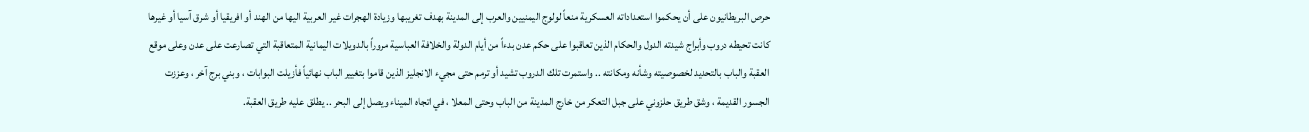حرص البريطانيون على أن يحكموا استعداداته العسكرية منعاً لولوج اليمنيين والعرب إلى المدينة بهدف تغريبها وزيادة الهجرات غير العربية اليها من الهند أو افريقيا أو شرق آسيا أو غيرها كانت تحيطه دروب وأبراج شيدته الدول والحكام الذين تعاقبوا على حكم عدن بدءاً من أيام الدولة والخلافة العباسية مروراً بالدويلات اليمانية المتعاقبة التي تصارعت على عدن وعلى موقع العقبة والباب بالتحديد لخصوصيته وشأنه ومكانته .. واستمرت تلك الدروب تشيد أو ترمم حتى مجيء الانجليز الذين قاموا بتغيير الباب نهائياً فأزيلت البوابات ، وبني برج آخر ، وعززت الجسور القديمة ، وشق طريق حلزوني على جبل التعكر من خارج المدينة من الباب وحتى المعلا ، في اتجاه الميناء ويصل إلى البحر .. يطلق عليه طريق العقبة.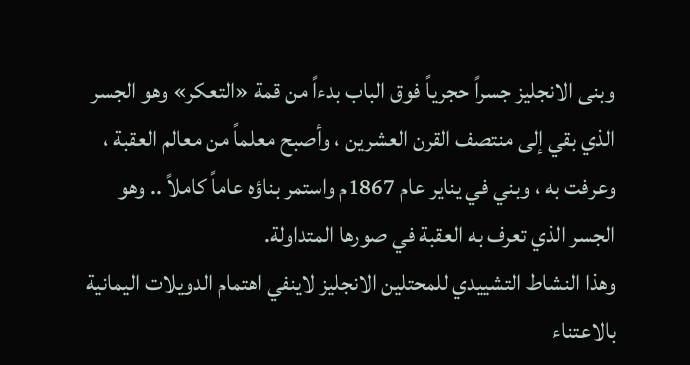وبنى الانجليز جسراً حجرياً فوق الباب بدءاً من قمة «التعكر» وهو الجسر الذي بقي إلى منتصف القرن العشرين ، وأصبح معلماً من معالم العقبة ، وعرفت به ، وبني في يناير عام 1867م واستمر بناؤه عاماً كاملاً .. وهو الجسر الذي تعرف به العقبة في صورها المتداولة.
وهذا النشاط التشييدي للمحتلين الانجليز لاينفي اهتمام الدويلات اليمانية بالاعتناء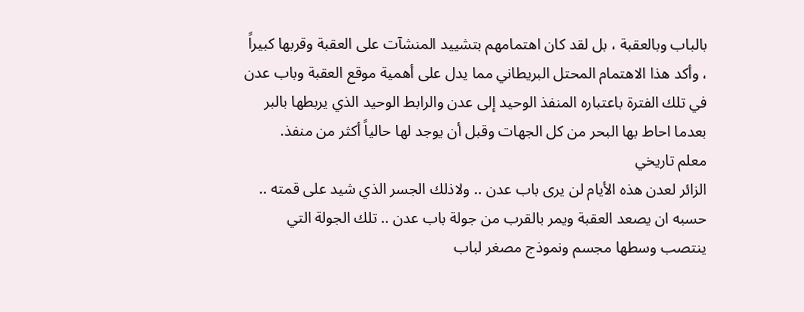بالباب وبالعقبة ، بل لقد كان اهتمامهم بتشييد المنشآت على العقبة وقربها كبيراً ، وأكد هذا الاهتمام المحتل البريطاني مما يدل على أهمية موقع العقبة وباب عدن في تلك الفترة باعتباره المنفذ الوحيد إلى عدن والرابط الوحيد الذي يربطها بالبر بعدما احاط بها البحر من كل الجهات وقبل أن يوجد لها حالياً أكثر من منفذ.
معلم تاريخي
الزائر لعدن هذه الأيام لن يرى باب عدن .. ولاذلك الجسر الذي شيد على قمته .. حسبه ان يصعد العقبة ويمر بالقرب من جولة باب عدن .. تلك الجولة التي ينتصب وسطها مجسم ونموذج مصغر لباب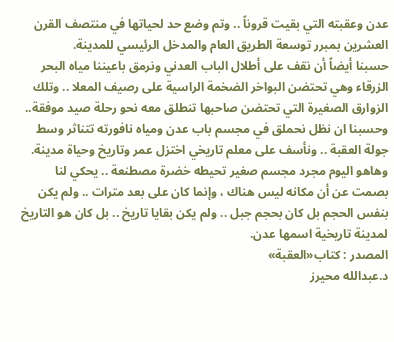عدن وعقبته التي بقيت قروناً .. وتم وضع حد لحياتها في منتصف القرن العشرين بمبرر توسعة الطريق العام والمدخل الرئيسي للمدينة.
حسبنا أيضاً أن نقف على أطلال الباب العدني ونرمق باعيننا مياه البحر الزرقاء وهي تحتضن البواخر الضخمة الراسية على رصيف المعلا .. وتلك الزوارق الصغيرة التي تحتضن صاحبها تنطلق معه نحو رحلة صيد موفقة..
وحسبنا ان نظل نحملق في مجسم باب عدن ومياه نافورته تتناثر وسط جولة العقبة .. ونأسف على معلم تاريخي اختزل عمر وتاريخ وحياة مدينة.
وهاهو اليوم مجرد مجسم صغير تحيطه خضرة مصطنعة .. يحكي لنا بصمت عن أن مكانه ليس هناك ، وإنما كان على بعد مترات .. ولم يكن بنفس الحجم بل كان بحجم جبل .. ولم يكن بقايا تاريخ .. بل كان هو التاريخ لمدينة تاريخية اسمها عدن.
المصدر : كتاب«العقبة»
د.عبدالله محيرز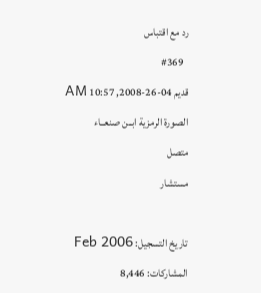رد مع اقتباس
  #369
قديم 04-26-2008, 10:57 AM
الصورة الرمزية ابــن صنعــاء
متصل
مستشار

تاريخ التسجيل: Feb 2006
المشاركات: 8,446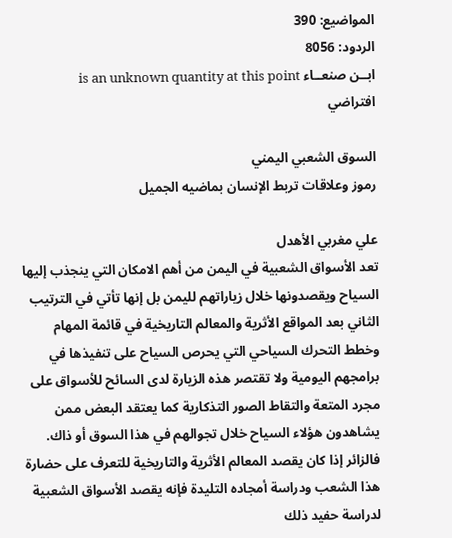المواضيع: 390
الردود: 8056
ابــن صنعــاء is an unknown quantity at this point
افتراضي

السوق الشعبي اليمني
رموز وعلاقات تربط الإنسان بماضيه الجميل

علي مغربي الأهدل
تعد الأسواق الشعبية في اليمن من أهم الامكان التي ينجذب إليها السياح ويقصدونها خلال زياراتهم لليمن بل إنها تأتي في الترتيب الثاني بعد المواقع الأثرية والمعالم التاريخية في قائمة المهام وخطط التحرك السياحي التي يحرص السياح على تنفيذها في برامجهم اليومية ولا تقتصر هذه الزيارة لدى السائح للأسواق على مجرد المتعة والتقاط الصور التذكارية كما يعتقد البعض ممن يشاهدون هؤلاء السياح خلال تجوالهم في هذا السوق أو ذاك.
فالزائر إذا كان يقصد المعالم الأثرية والتاريخية للتعرف على حضارة هذا الشعب ودراسة أمجاده التليدة فإنه يقصد الأسواق الشعبية لدراسة حفيد ذلك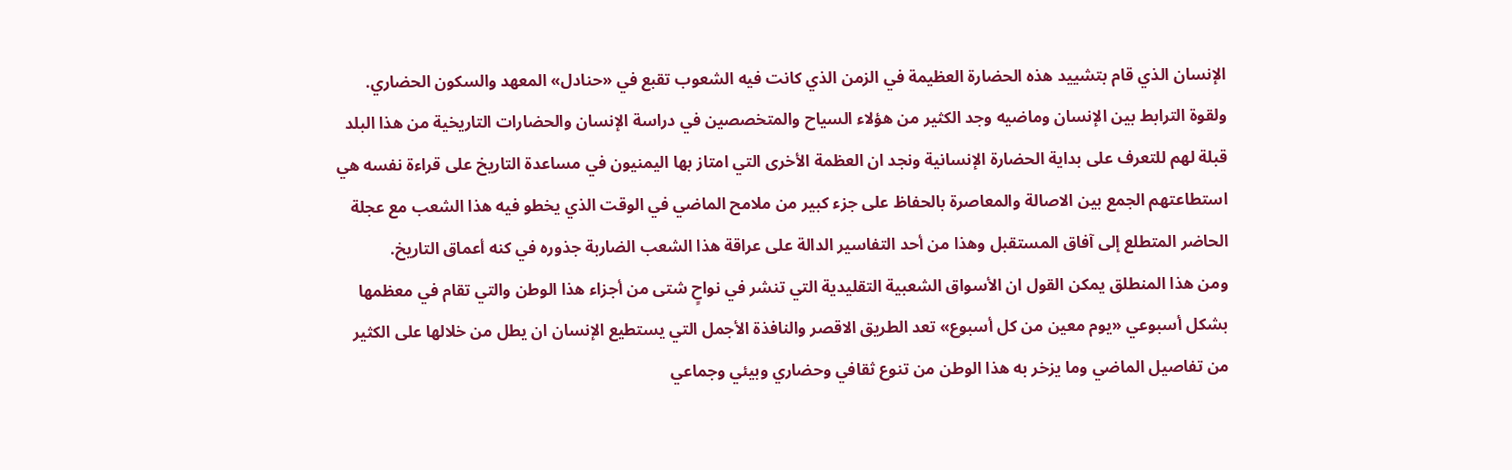الإنسان الذي قام بتشييد هذه الحضارة العظيمة في الزمن الذي كانت فيه الشعوب تقبع في «حنادل» المعهد والسكون الحضاري.
ولقوة الترابط بين الإنسان وماضيه وجد الكثير من هؤلاء السياح والمتخصصين في دراسة الإنسان والحضارات التاريخية من هذا البلد قبلة لهم للتعرف على بداية الحضارة الإنسانية ونجد ان العظمة الأخرى التي امتاز بها اليمنيون في مساعدة التاريخ على قراءة نفسه هي استطاعتهم الجمع بين الاصالة والمعاصرة بالحفاظ على جزء كبير من ملامح الماضي في الوقت الذي يخطو فيه هذا الشعب مع عجلة الحاضر المتطلع إلى آفاق المستقبل وهذا من أحد التفاسير الدالة على عراقة هذا الشعب الضاربة جذوره في كنه أعماق التاريخ.
ومن هذا المنطلق يمكن القول ان الأسواق الشعبية التقليدية التي تنشر في نواحٍ شتى من أجزاء هذا الوطن والتي تقام في معظمها بشكل أسبوعي «يوم معين من كل أسبوع» تعد الطريق الاقصر والنافذة الأجمل التي يستطيع الإنسان ان يطل من خلالها على الكثير من تفاصيل الماضي وما يزخر به هذا الوطن من تنوع ثقافي وحضاري وبيئي وجماعي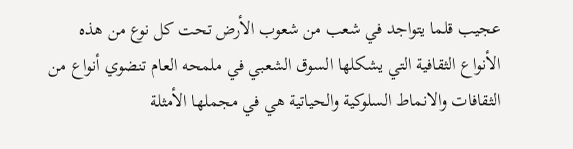عجيب قلما يتواجد في شعب من شعوب الأرض تحت كل نوع من هذه الأنواع الثقافية التي يشكلها السوق الشعبي في ملمحه العام تنضوي أنواع من الثقافات والانماط السلوكية والحياتية هي في مجملها الأمثلة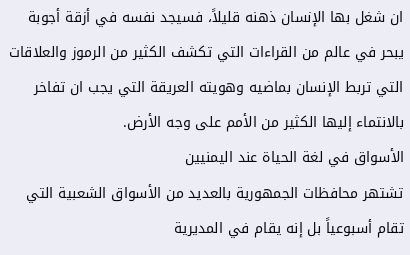ان شغل بها الإنسان ذهنه قليلاً، فسيجد نفسه في أزقة أجوبة يبحر في عالم من القراءات التي تكشف الكثير من الرموز والعلاقات التي تربط الإنسان بماضيه وهويته العريقة التي يجب ان تفاخر بالانتماء إليها الكثير من الأمم على وجه الأرض.
الأسواق في لغة الحياة عند اليمنيين
تشتهر محافظات الجمهورية بالعديد من الأسواق الشعبية التي تقام أسبوعياً بل إنه يقام في المديرية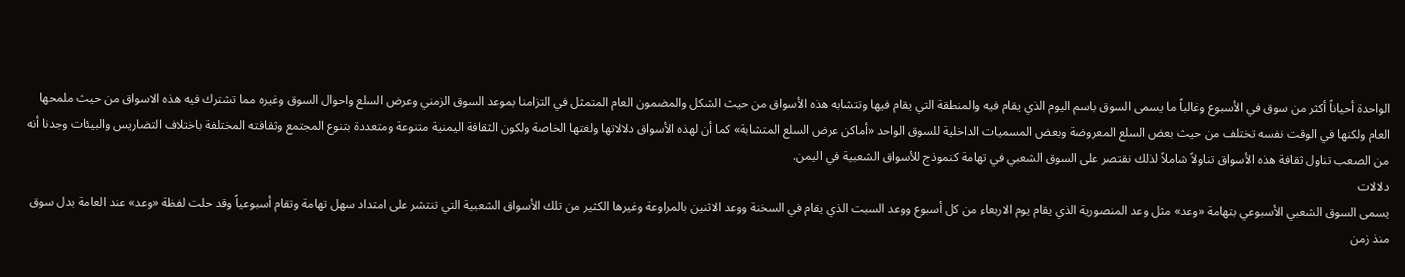الواحدة أحياناً أكثر من سوق في الأسبوع وغالباً ما يسمى السوق باسم اليوم الذي يقام فيه والمنطقة التي يقام فيها وتتشابه هذه الأسواق من حيث الشكل والمضمون العام المتمثل في التزامنا بموعد السوق الزمني وعرض السلع واحوال السوق وغيره مما تشترك فيه هذه الاسواق من حيث ملمحها العام ولكنها في الوقت نفسه تختلف من حيث بعض السلع المعروضة وبعض المسميات الداخلية للسوق الواحد «أماكن عرض السلع المتشابة» كما أن لهذه الأسواق دلالاتها ولغتها الخاصة ولكون الثقافة اليمنية متنوعة ومتعددة بتنوع المجتمع وثقافته المختلفة باختلاف التضاريس والبيئات وجدنا أنه من الصعب تناول ثقافة هذه الأسواق تناولاً شاملاً لذلك نقتصر على السوق الشعبي في تهامة كنموذج للأسواق الشعبية في اليمن.
دلالات
يسمى السوق الشعبي الأسبوعي بتهامة «وعد» مثل وعد المنصورية الذي يقام يوم الاربعاء من كل أسبوع ووعد السبت الذي يقام في السخنة ووعد الاثنين بالمراوعة وغيرها الكثير من تلك الأسواق الشعبية التي تنتشر على امتداد سهل تهامة وتقام أسبوعياً وقد حلت لفظة «وعد» عند العامة بدل سوق منذ زمن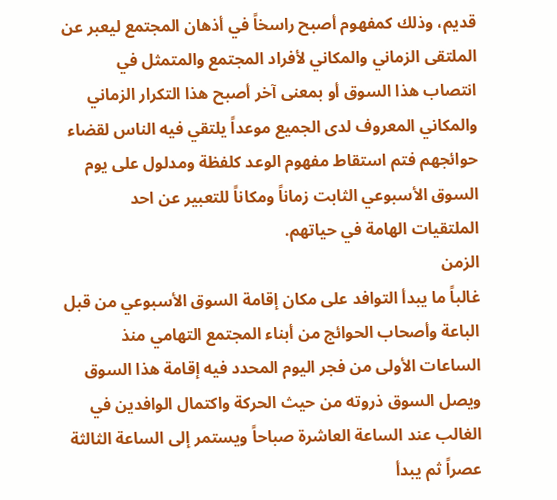قديم، وذلك كمفهوم أصبح راسخاً في أذهان المجتمع ليعبر عن الملتقى الزماني والمكاني لأفراد المجتمع والمتمثل في انتصاب هذا السوق أو بمعنى آخر أصبح هذا التكرار الزماني والمكاني المعروف لدى الجميع موعداً يلتقي فيه الناس لقضاء حوائجهم فتم استقاط مفهوم الوعد كلفظة ومدلول على يوم السوق الأسبوعي الثابت زماناً ومكاناً للتعبير عن احد الملتقيات الهامة في حياتهم.
الزمن
غالباً ما يبدأ التوافد على مكان إقامة السوق الأسبوعي من قبل الباعة وأصحاب الحوائج من أبناء المجتمع التهامي منذ الساعات الأولى من فجر اليوم المحدد فيه إقامة هذا السوق ويصل السوق ذروته من حيث الحركة واكتمال الوافدين في الغالب عند الساعة العاشرة صباحاً ويستمر إلى الساعة الثالثة عصراً ثم يبدأ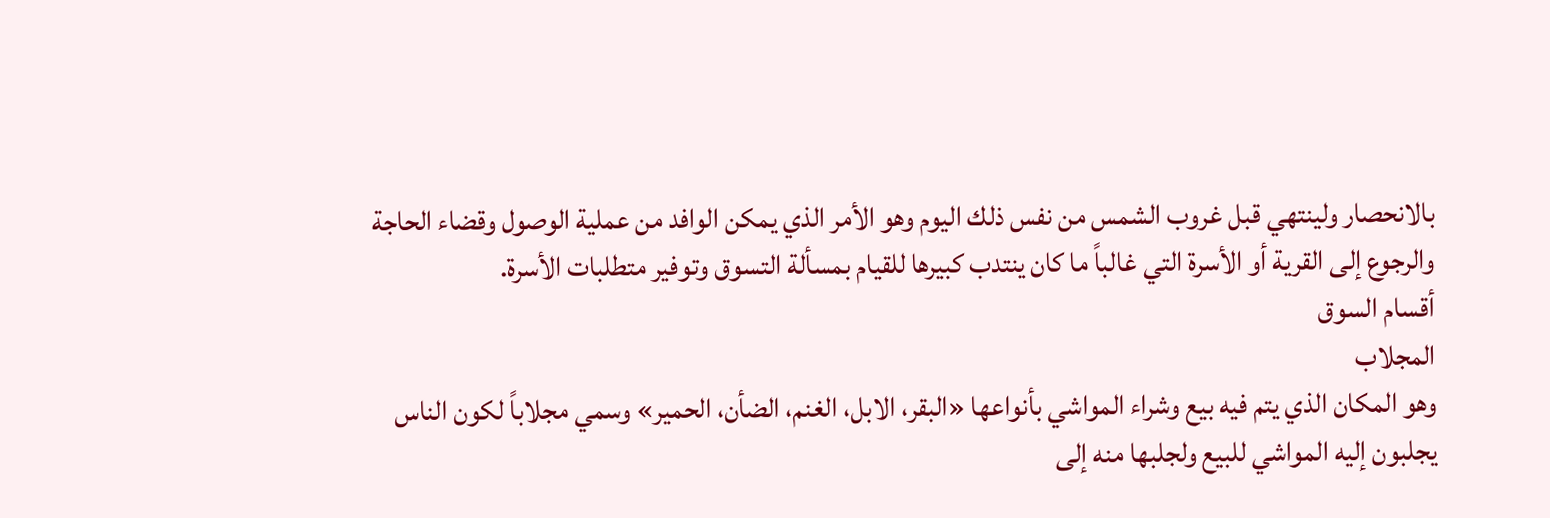بالانحصار ولينتهي قبل غروب الشمس من نفس ذلك اليوم وهو الأمر الذي يمكن الوافد من عملية الوصول وقضاء الحاجة والرجوع إلى القرية أو الأسرة التي غالباً ما كان ينتدب كبيرها للقيام بمسألة التسوق وتوفير متطلبات الأسرة.
أقسام السوق
المجلاب
وهو المكان الذي يتم فيه بيع وشراء المواشي بأنواعها «البقر، الابل، الغنم، الضأن، الحمير» وسمي مجلاباً لكون الناس يجلبون إليه المواشي للبيع ولجلبها منه إلى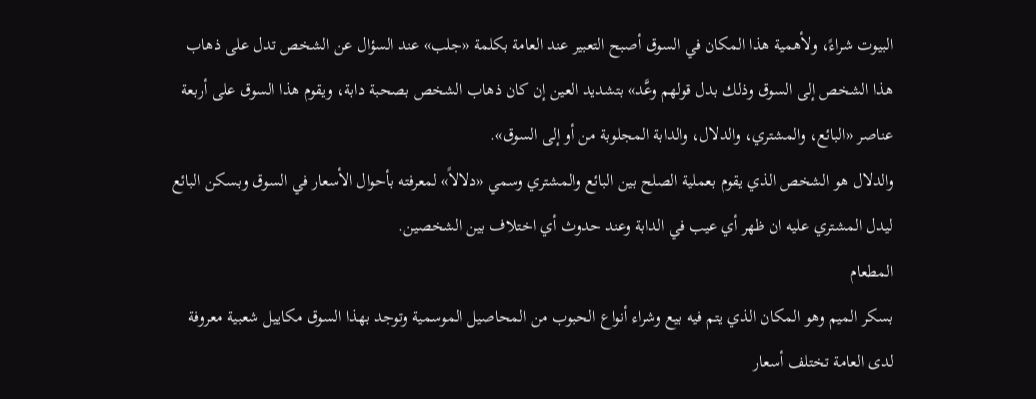البيوت شراءً، ولأهمية هذا المكان في السوق أصبح التعبير عند العامة بكلمة «جلب» عند السؤال عن الشخص تدل على ذهاب هذا الشخص إلى السوق وذلك بدل قولهم وعَّد» بتشديد العين إن كان ذهاب الشخص بصحبة دابة، ويقوم هذا السوق على أربعة عناصر «البائع، والمشتري، والدلال، والدابة المجلوبة من أو إلى السوق».
والدلال هو الشخص الذي يقوم بعملية الصلح بين البائع والمشتري وسمي «دلالاً» لمعرفته بأحوال الأسعار في السوق وبسكن البائع ليدل المشتري عليه ان ظهر أي عيب في الدابة وعند حدوث أي اختلاف بين الشخصين.
المطعام
بسكر الميم وهو المكان الذي يتم فيه بيع وشراء أنواع الحبوب من المحاصيل الموسمية وتوجد بهذا السوق مكاييل شعبية معروفة لدى العامة تختلف أسعار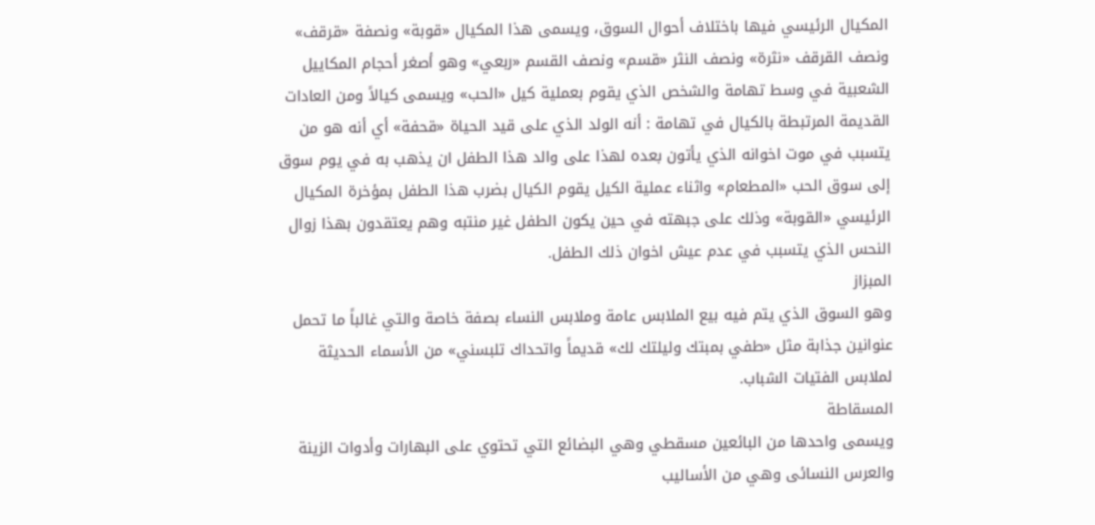المكيال الرئيسي فيها باختلاف أحوال السوق، ويسمى هذا المكيال «قوبة» ونصفة «قرقف» ونصف القرقف «نثرة» ونصف النثر «قسم» ونصف القسم «ربعي» وهو أصغر أحجام المكاييل الشعبية في وسط تهامة والشخص الذي يقوم بعملية كيل «الحب» ويسمى كيالاً ومن العادات القديمة المرتبطة بالكيال في تهامة : أنه الولد الذي على قيد الحياة «قحفة» أي أنه هو من يتسبب في موت اخوانه الذي يأتون بعده لهذا على والد هذا الطفل ان يذهب به في يوم سوق إلى سوق الحب «المطعام» واثناء عملية الكيل يقوم الكيال بضرب هذا الطفل بمؤخرة المكيال الرئيسي «القوبة» وذلك على جبهته في حين يكون الطفل غير منتبه وهم يعتقدون بهذا زوال النحس الذي يتسبب في عدم عيش اخوان ذلك الطفل.
المبزاز
وهو السوق الذي يتم فيه بيع الملابس عامة وملابس النساء بصفة خاصة والتي غالباً ما تحمل عنوانين جذابة مثل «طفي بمبتك وليلتك لك» قديماً واتحداك تلبسني» من الأسماء الحديثة لملابس الفتيات الشباب.
المسقاطة
ويسمى واحدها من البائعين مسقطي وهي البضائع التي تحتوي على البهارات وأدوات الزينة والعرس النسائى وهي من الأساليب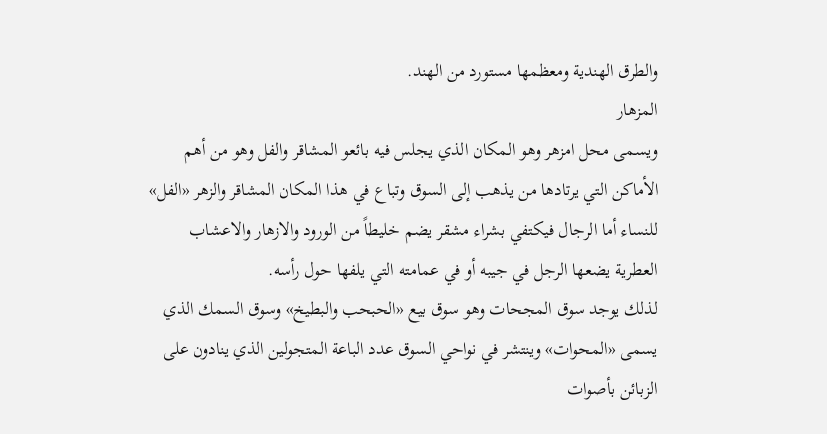والطرق الهندية ومعظمها مستورد من الهند.
المزهار
ويسمى محل امزهر وهو المكان الذي يجلس فيه بائعو المشاقر والفل وهو من أهم الأماكن التي يرتادها من يذهب إلى السوق وتباع في هذا المكان المشاقر والزهر «الفل» للنساء أما الرجال فيكتفي بشراء مشقر يضم خليطاً من الورود والازهار والاعشاب العطرية يضعها الرجل في جيبه أو في عمامته التي يلفها حول رأسه.
لذلك يوجد سوق المجحات وهو سوق بيع «الحبحب والبطيخ» وسوق السمك الذي يسمى «المحوات» وينتشر في نواحي السوق عدد الباعة المتجولين الذي ينادون على الزبائن بأصوات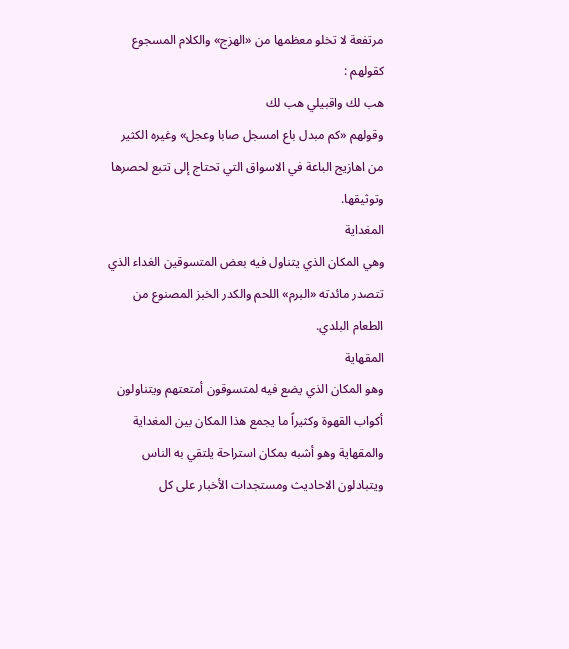مرتفعة لا تخلو معظمها من «الهزج» والكلام المسجوع كقولهم :
هب لك واقبيلي هب لك
وقولهم «كم مبدل باع امسجل صابا وعجل» وغيره الكثير من اهازيج الباعة في الاسواق التي تحتاج إلى تتبع لحصرها وتوثيقها.
المغداية
وهي المكان الذي يتناول فيه بعض المتسوقين الغداء الذي تتصدر مائدته «البرم» اللحم والكدر الخبز المصنوع من الطعام البلدي.
المقهاية
وهو المكان الذي يضع فيه لمتسوقون أمتعتهم ويتناولون أكواب القهوة وكثيراً ما يجمع هذا المكان بين المغداية والمقهاية وهو أشبه بمكان استراحة يلتقي به الناس ويتبادلون الاحاديث ومستجدات الأخبار على كل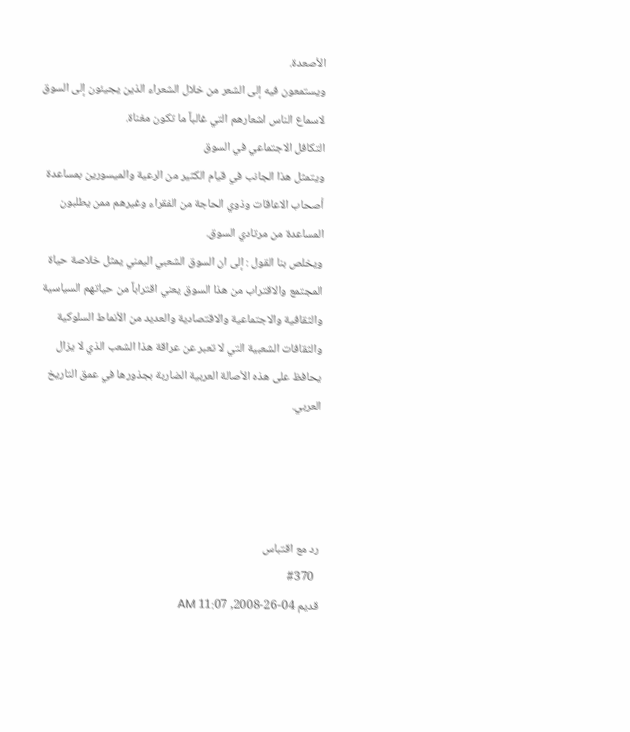الأصعدة.
ويستمعون فيه إلى الشعر من خلال الشعراء الذين يجيئون إلى السوق لاسماع الناس اشعارهم التي غالباً ما تكون مغناة.
التكافل الاجتماعي في السوق
ويتمثل هذا الجانب في قيام الكثير من الرعية والميسورين بمساعدة أصحاب الاعاقات وذوي الحاجة من الفقراء وغيرهم ممن يطلبون المساعدة من مرتادي السوق.
ويخلص بنا القول : إلى ان السوق الشعبي اليمني يمثل خلاصة حياة المجتمع والاقتراب من هذا السوق يعني اقتراباً من حياتهم السياسية والثقافية والاجتماعية والاقتصادية والعديد من الأنماط السلوكية والثقافات الشعبية التي لا تعبر عن عراقة هذا الشعب الذي لا يزال يحافظ على هذه الأصالة العربية الضاربة بجذورها في عمق التاريخ العربي.




رد مع اقتباس
  #370
قديم 04-26-2008, 11:07 AM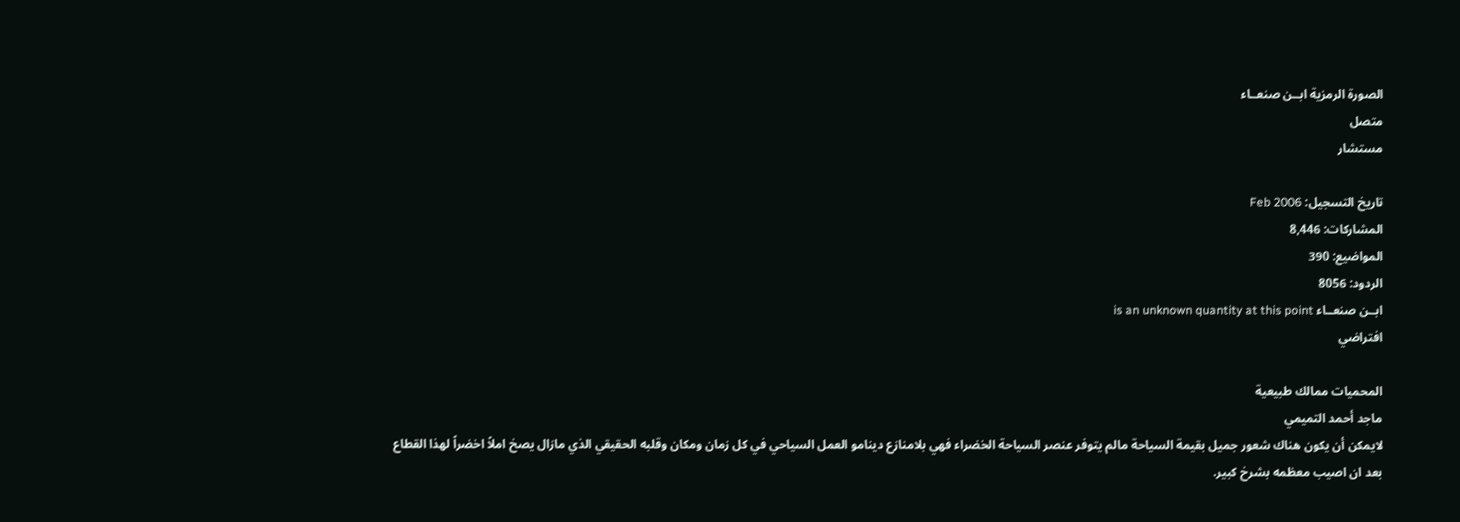الصورة الرمزية ابــن صنعــاء
متصل
مستشار

تاريخ التسجيل: Feb 2006
المشاركات: 8,446
المواضيع: 390
الردود: 8056
ابــن صنعــاء is an unknown quantity at this point
افتراضي

المحميات ممالك طبيعية
ماجد أحمد التميمي
لايمكن أن يكون هناك شعور جميل بقيمة السياحة مالم يتوفر عنصر السياحة الخضراء فهي بلامنازع دينامو العمل السياحي في كل زمان ومكان وقلبه الحقيقي الذي مازال يصخ املاً اخضراً لهذا القطاع بعد ان اصيب معظمه بشرخ كبير.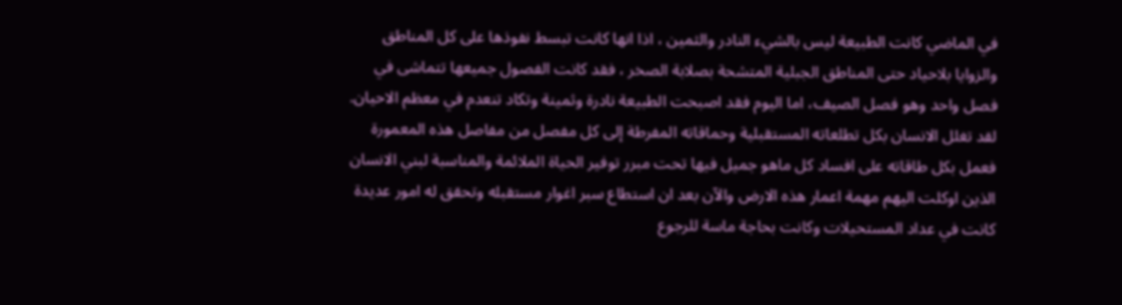في الماضي كانت الطبيعة ليس بالشيء النادر والثمين ، اذا انها كانت تبسط نفوذها على كل المناطق والزوايا بلاحياد حتى المناطق الجبلية المتشحة بصلابة الصخر ، فقد كانت الفصول جميعها تتماشى في فصل واحد وهو فصل الصيف، اما اليوم فقد اصبحت الطبيعة نادرة وثمينة وتكاد تنعدم في معظم الاحيان.
لقد تغلل الانسان بكل تطلعاته المستقبلية وحماقاته المفرطة إلى كل مفصل من مفاصل هذه المعمورة فعمل بكل طاقاته على افساد كل ماهو جميل فيها تحت مبرر توفير الحياة الملائمة والمناسبة لبني الانسان الذين اوكلت اليهم مهمة اعمار هذه الارض والآن بعد ان استطاع سبر اغوار مستقبله وتحقق له امور عديدة كانت في عداد المستحيلات وكانت بحاجة ماسة للرجوع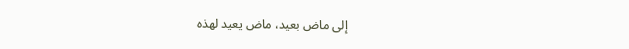إلى ماض بعيد، ماض يعيد لهذه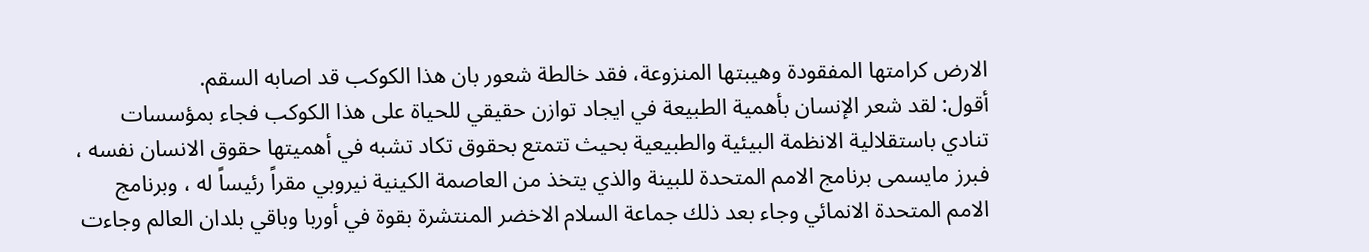الارض كرامتها المفقودة وهيبتها المنزوعة، فقد خالطة شعور بان هذا الكوكب قد اصابه السقم.
أقول: لقد شعر الإنسان بأهمية الطبيعة في ايجاد توازن حقيقي للحياة على هذا الكوكب فجاء بمؤسسات تنادي باستقلالية الانظمة البيئية والطبيعية بحيث تتمتع بحقوق تكاد تشبه في أهميتها حقوق الانسان نفسه ، فبرز مايسمى برنامج الامم المتحدة للبينة والذي يتخذ من العاصمة الكينية نيروبي مقراً رئيساً له ، وبرنامج الامم المتحدة الانمائي وجاء بعد ذلك جماعة السلام الاخضر المنتشرة بقوة في أوربا وباقي بلدان العالم وجاءت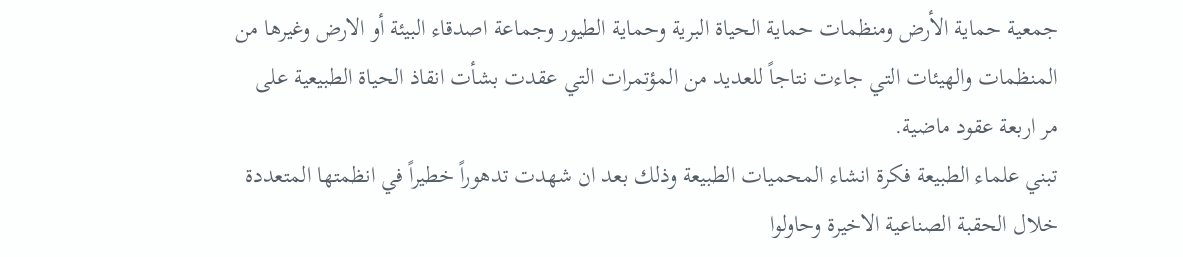جمعية حماية الأرض ومنظمات حماية الحياة البرية وحماية الطيور وجماعة اصدقاء البيئة أو الارض وغيرها من المنظمات والهيئات التي جاءت نتاجاً للعديد من المؤتمرات التي عقدت بشأت انقاذ الحياة الطبيعية على مر اربعة عقود ماضية.
تبني علماء الطبيعة فكرة انشاء المحميات الطبيعة وذلك بعد ان شهدت تدهوراً خطيراً في انظمتها المتعددة خلال الحقبة الصناعية الاخيرة وحاولوا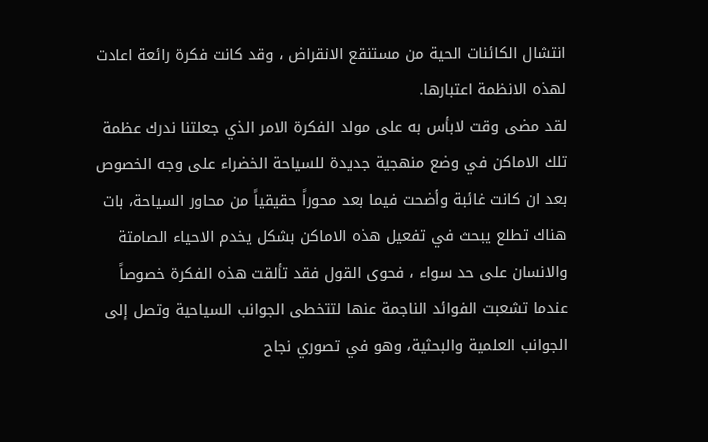انتشال الكائنات الحية من مستنقع الانقراض ، وقد كانت فكرة رائعة اعادت لهذه الانظمة اعتبارها.
لقد مضى وقت لابأس به على مولد الفكرة الامر الذي جعلتنا ندرك عظمة تلك الاماكن في وضع منهجية جديدة للسياحة الخضراء على وجه الخصوص بعد ان كانت غائبة وأضحت فيما بعد محوراً حقيقياً من محاور السياحة، بات هناك تطلع يبحث في تفعيل هذه الاماكن بشكل يخدم الاحياء الصامتة والانسان على حد سواء ، فحوى القول فقد تألقت هذه الفكرة خصوصاً عندما تشعبت الفوائد الناجمة عنها لتتخطى الجوانب السياحية وتصل إلى الجوانب العلمية والبحثية، وهو في تصوري نجاح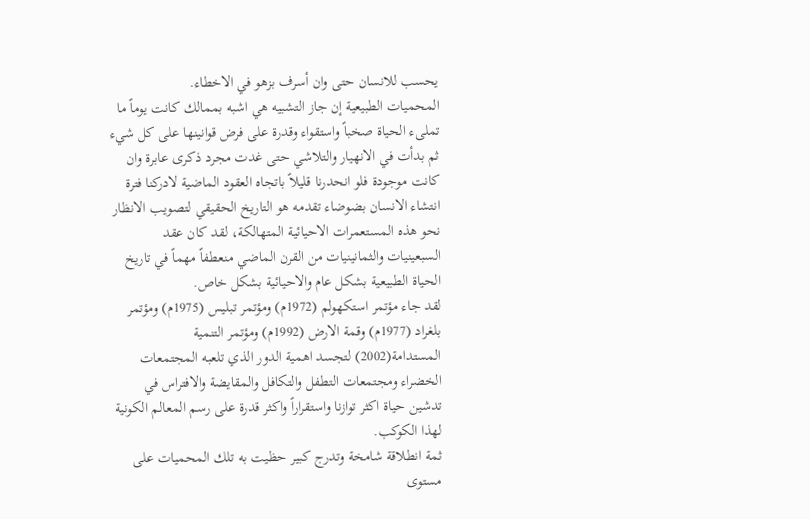يحسب للانسان حتى وان أسرف بزهو في الاخطاء.
المحميات الطبيعية إن جاز التشبيه هي اشبه بممالك كانت يوماً ما تملىء الحياة صخباً واستقواء وقدرة على فرض قوانينها على كل شيء ثم بدأت في الانهيار والتلاشي حتى غدت مجرد ذكرى عابرة وان كانت موجودة فلو انحدرنا قليلاً باتجاه العقود الماضية لادركنا فترة انتشاء الانسان بضوضاء تقدمه هو التاريخ الحقيقي لتصويب الانظار نحو هذه المستعمرات الاحيائية المتهالكة، لقد كان عقد السبعينيات والثمانينيات من القرن الماضي منعطفاً مهماً في تاريخ الحياة الطبيعية بشكل عام والاحيائية بشكل خاص.
لقد جاء مؤتمر استكهولم (1972م) ومؤتمر تبليس (1975م) ومؤتمر بلغراد (1977م) وقمة الارض (1992م) ومؤتمر التنمية المستدامة(2002) لتجسد اهمية الدور الذي تلعبه المجتمعات الخضراء ومجتمعات التطفل والتكافل والمقايضة والافتراس في تدشين حياة اكثر توازنا واستقراراً واكثر قدرة على رسم المعالم الكونية لهذا الكوكب.
ثمة انطلاقة شامخة وتدرج كبير حظيت به تلك المحميات على مستوى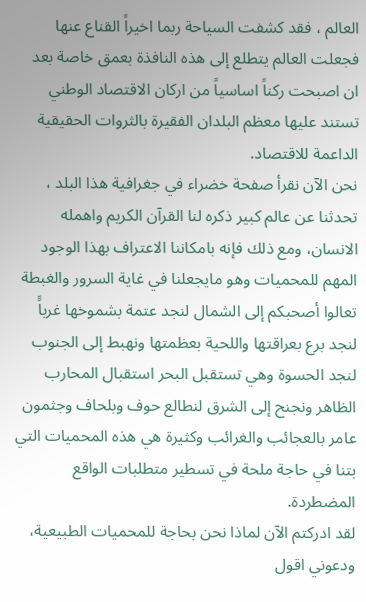العالم ، فقد كشفت السياحة ربما اخيراً القناع عنها فجعلت العالم يتطلع إلى هذه النافذة بعمق خاصة بعد ان اصبحت ركناً اساسياً من اركان الاقتصاد الوطني تستند عليها معظم البلدان الفقيرة بالثروات الحقيقية الداعمة للاقتصاد.
نحن الآن نقرأ صفحة خضراء في جغرافية هذا البلد ، تحدثنا عن عالم كبير ذكره لنا القرآن الكريم واهمله الانسان، ومع ذلك فإنه بامكاننا الاعتراف بهذا الوجود المهم للمحميات وهو مايجعلنا في غاية السرور والغبطة تعالوا أصحبكم إلى الشمال لنجد عتمة بشموخها غرباًَ لنجد برع بعراقتها واللحية بعظمتها ونهبط إلى الجنوب لنجد الحسوة وهي تستقبل البحر استقبال المحارب الظاهر ونجنح إلى الشرق لنطالع حوف وبلحاف وجثمون عامر بالعجائب والغرائب وكثيرة هي هذه المحميات التي بتنا في حاجة ملحة في تسطير متطلبات الواقع المضطردة.
لقد ادركتم الآن لماذا نحن بحاجة للمحميات الطبيعية، ودعوني اقول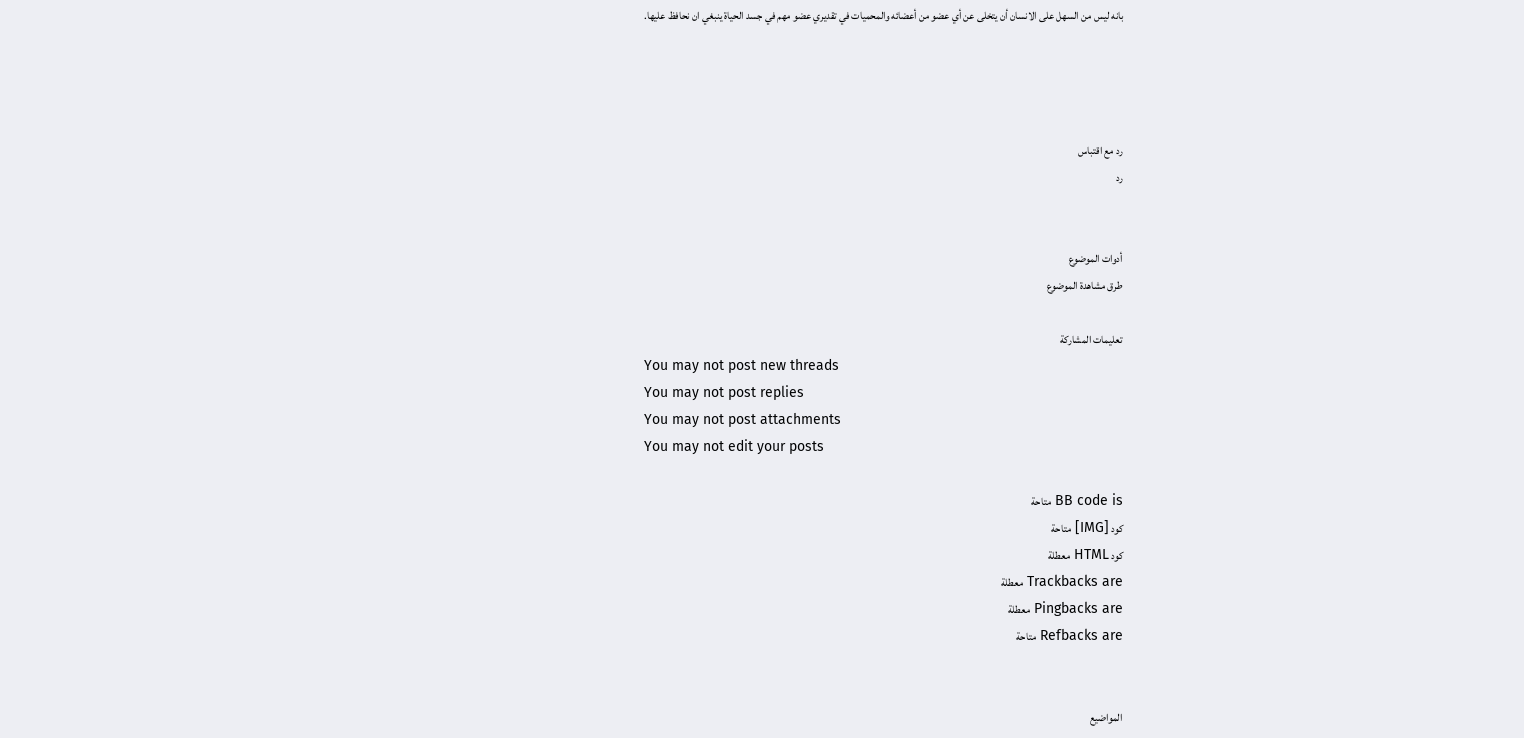بانه ليس من السهل على الانسان أن يتخلى عن أي عضو من أعضائه والمحميات في تقديري عضو مهم في جسد الحياة ينبغي ان نحافظ عليها.




رد مع اقتباس
رد


أدوات الموضوع
طرق مشاهدة الموضوع

تعليمات المشاركة
You may not post new threads
You may not post replies
You may not post attachments
You may not edit your posts

BB code is متاحة
كود [IMG] متاحة
كود HTML معطلة
Trackbacks are معطلة
Pingbacks are معطلة
Refbacks are متاحة


المواضيع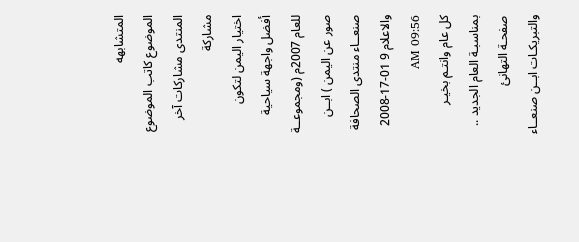المتشابهه
الموضوع كاتب الموضوع المنتدى مشاركات آخر مشاركة
اختيار اليمن لتكون أفضل واجهة سياحية للعام 2007م (ومجموعــة صور عن اليمن ) ابــن صنعــاء منتدى الصحافة والاعلام 9 01-17-2008 09:56 AM
كل عام وانتـم بخيـر بمناسبـة العام الجديد .. صفحـة التهانئ والتبريكـات ابــن صنعــاء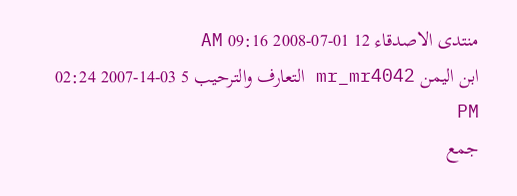منتدى الاصدقاء 12 01-07-2008 09:16 AM
ابن اليمن mr_mr4042 التعارف والترحيب 5 03-14-2007 02:24 PM
جمع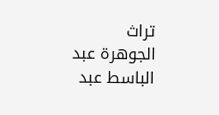تراث الجوهرة عبد الباسط عبد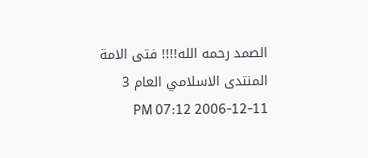الصمد رحمه الله!!!! فتى الامة المنتدى الاسلامي العام 3 11-12-2006 07:12 PM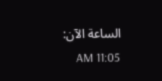الساعة الآن: 11:05 AM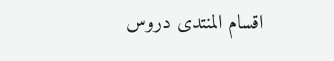اقسام المنتدى دروس